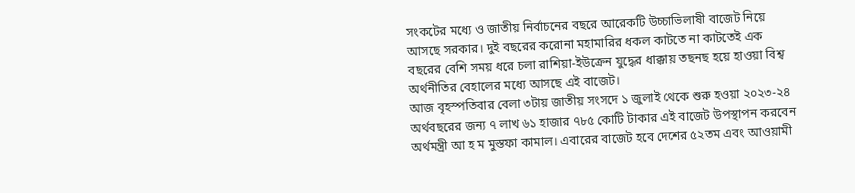সংকটের মধ্যে ও জাতীয় নির্বাচনের বছরে আরেকটি উচ্চাভিলাষী বাজেট নিয়ে আসছে সরকার। দুই বছরের করোনা মহামারির ধকল কাটতে না কাটতেই এক বছরের বেশি সময় ধরে চলা রাশিয়া-ইউক্রেন যুদ্ধের ধাক্কায় তছনছ হয়ে হাওয়া বিশ্ব অর্থনীতির বেহালের মধ্যে আসছে এই বাজেট।
আজ বৃহস্পতিবার বেলা ৩টায় জাতীয় সংসদে ১ জুলাই থেকে শুরু হওয়া ২০২৩-২৪ অর্থবছরের জন্য ৭ লাখ ৬১ হাজার ৭৮৫ কোটি টাকার এই বাজেট উপস্থাপন করবেন অর্থমন্ত্রী আ হ ম মুস্তফা কামাল। এবারের বাজেট হবে দেশের ৫২তম এবং আওয়ামী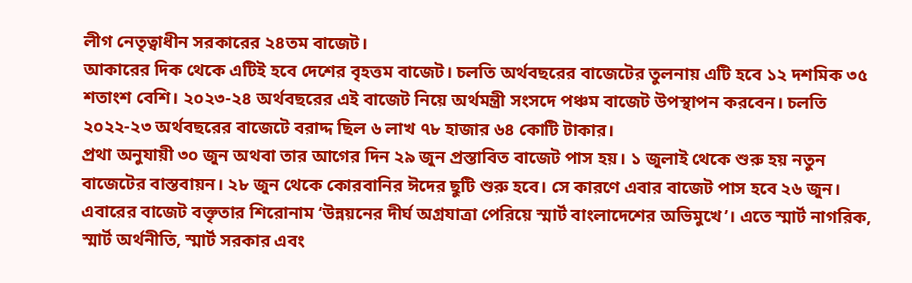লীগ নেতৃত্বাধীন সরকারের ২৪তম বাজেট।
আকারের দিক থেকে এটিই হবে দেশের বৃহত্তম বাজেট। চলতি অর্থবছরের বাজেটের তুলনায় এটি হবে ১২ দশমিক ৩৫ শতাংশ বেশি। ২০২৩-২৪ অর্থবছরের এই বাজেট নিয়ে অর্থমন্ত্রী সংসদে পঞ্চম বাজেট উপস্থাপন করবেন। চলতি ২০২২-২৩ অর্থবছরের বাজেটে বরাদ্দ ছিল ৬ লাখ ৭৮ হাজার ৬৪ কোটি টাকার।
প্রথা অনুযায়ী ৩০ জুন অথবা তার আগের দিন ২৯ জুন প্রস্তাবিত বাজেট পাস হয়। ১ জুলাই থেকে শুরু হয় নতুন বাজেটের বাস্তবায়ন। ২৮ জুন থেকে কোরবানির ঈদের ছুটি শুরু হবে। সে কারণে এবার বাজেট পাস হবে ২৬ জুন।
এবারের বাজেট বক্তৃতার শিরোনাম ‘উন্নয়নের দীর্ঘ অগ্রযাত্রা পেরিয়ে স্মার্ট বাংলাদেশের অভিমুখে’। এতে স্মার্ট নাগরিক, স্মার্ট অর্থনীতি, স্মার্ট সরকার এবং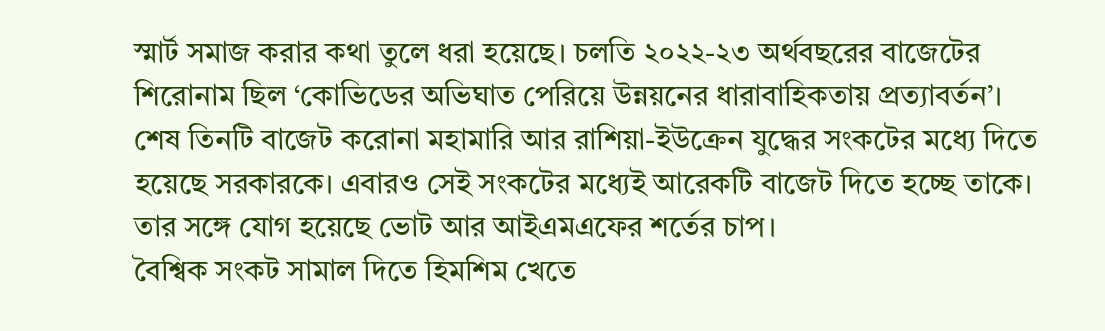স্মার্ট সমাজ করার কথা তুলে ধরা হয়েছে। চলতি ২০২২-২৩ অর্থবছরের বাজেটের শিরোনাম ছিল ‘কোভিডের অভিঘাত পেরিয়ে উন্নয়নের ধারাবাহিকতায় প্রত্যাবর্তন’।
শেষ তিনটি বাজেট করোনা মহামারি আর রাশিয়া-ইউক্রেন যুদ্ধের সংকটের মধ্যে দিতে হয়েছে সরকারকে। এবারও সেই সংকটের মধ্যেই আরেকটি বাজেট দিতে হচ্ছে তাকে। তার সঙ্গে যোগ হয়েছে ভোট আর আইএমএফের শর্তের চাপ।
বৈশ্বিক সংকট সামাল দিতে হিমশিম খেতে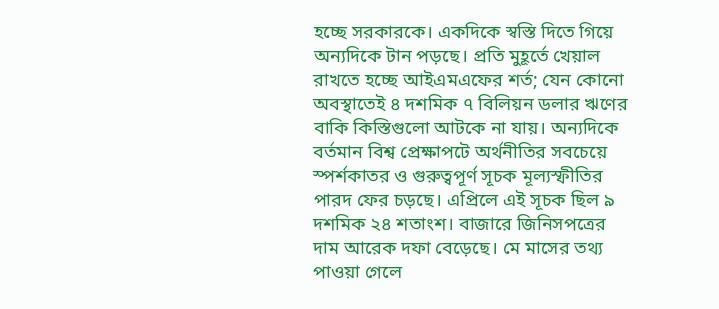হচ্ছে সরকারকে। একদিকে স্বস্তি দিতে গিয়ে অন্যদিকে টান পড়ছে। প্রতি মুহূর্তে খেয়াল রাখতে হচ্ছে আইএমএফের শর্ত; যেন কোনো অবস্থাতেই ৪ দশমিক ৭ বিলিয়ন ডলার ঋণের বাকি কিস্তিগুলো আটকে না যায়। অন্যদিকে বর্তমান বিশ্ব প্রেক্ষাপটে অর্থনীতির সবচেয়ে স্পর্শকাতর ও গুরুত্বপূর্ণ সূচক মূল্যস্ফীতির পারদ ফের চড়ছে। এপ্রিলে এই সূচক ছিল ৯ দশমিক ২৪ শতাংশ। বাজারে জিনিসপত্রের দাম আরেক দফা বেড়েছে। মে মাসের তথ্য পাওয়া গেলে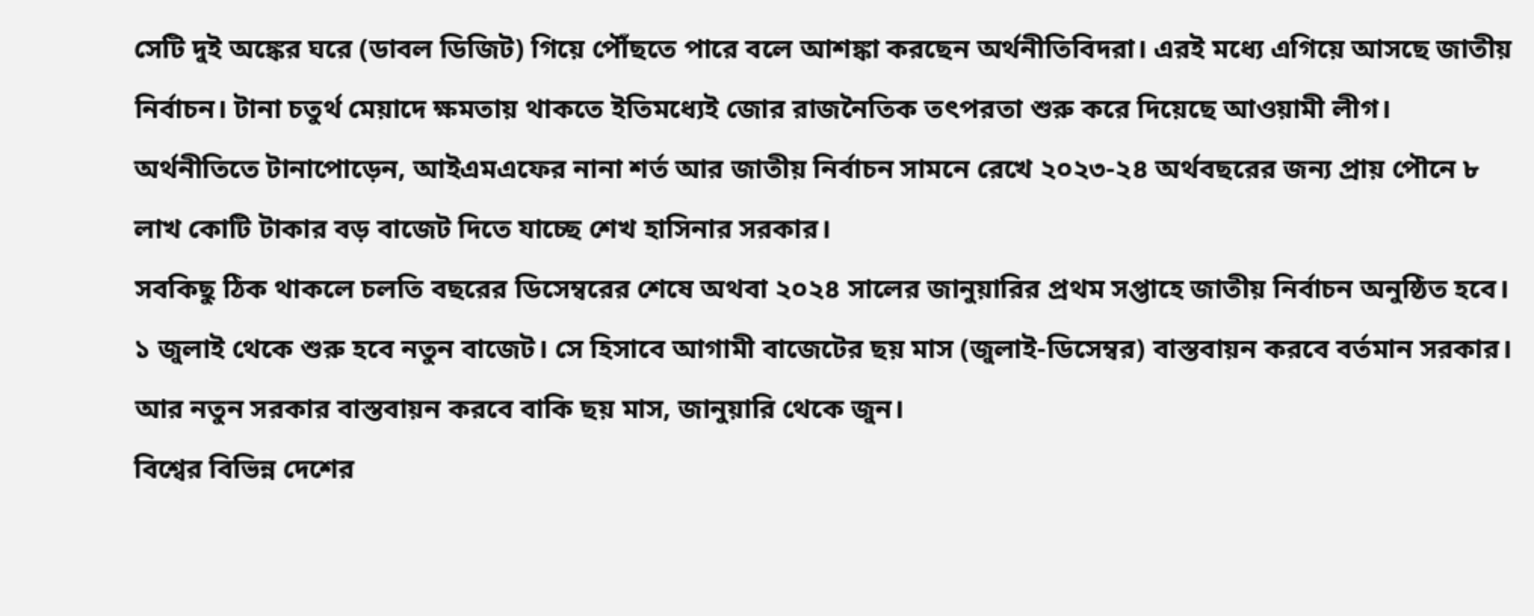সেটি দুই অঙ্কের ঘরে (ডাবল ডিজিট) গিয়ে পৌঁছতে পারে বলে আশঙ্কা করছেন অর্থনীতিবিদরা। এরই মধ্যে এগিয়ে আসছে জাতীয় নির্বাচন। টানা চতুর্থ মেয়াদে ক্ষমতায় থাকতে ইতিমধ্যেই জোর রাজনৈতিক তৎপরতা শুরু করে দিয়েছে আওয়ামী লীগ।
অর্থনীতিতে টানাপোড়েন, আইএমএফের নানা শর্ত আর জাতীয় নির্বাচন সামনে রেখে ২০২৩-২৪ অর্থবছরের জন্য প্রায় পৌনে ৮ লাখ কোটি টাকার বড় বাজেট দিতে যাচ্ছে শেখ হাসিনার সরকার।
সবকিছু ঠিক থাকলে চলতি বছরের ডিসেম্বরের শেষে অথবা ২০২৪ সালের জানুয়ারির প্রথম সপ্তাহে জাতীয় নির্বাচন অনুষ্ঠিত হবে। ১ জুলাই থেকে শুরু হবে নতুন বাজেট। সে হিসাবে আগামী বাজেটের ছয় মাস (জুলাই-ডিসেম্বর) বাস্তবায়ন করবে বর্তমান সরকার। আর নতুন সরকার বাস্তবায়ন করবে বাকি ছয় মাস, জানুয়ারি থেকে জুন।
বিশ্বের বিভিন্ন দেশের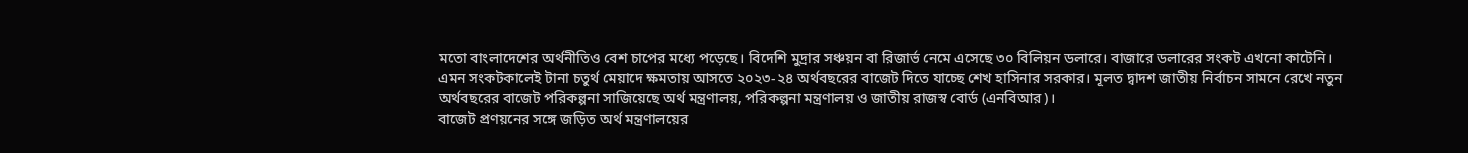মতো বাংলাদেশের অর্থনীতিও বেশ চাপের মধ্যে পড়েছে। বিদেশি মুদ্রার সঞ্চয়ন বা রিজার্ভ নেমে এসেছে ৩০ বিলিয়ন ডলারে। বাজারে ডলারের সংকট এখনো কাটেনি।
এমন সংকটকালেই টানা চতুর্থ মেয়াদে ক্ষমতায় আসতে ২০২৩-২৪ অর্থবছরের বাজেট দিতে যাচ্ছে শেখ হাসিনার সরকার। মূলত দ্বাদশ জাতীয় নির্বাচন সামনে রেখে নতুন অর্থবছরের বাজেট পরিকল্পনা সাজিয়েছে অর্থ মন্ত্রণালয়, পরিকল্পনা মন্ত্রণালয় ও জাতীয় রাজস্ব বোর্ড (এনবিআর)।
বাজেট প্রণয়নের সঙ্গে জড়িত অর্থ মন্ত্রণালয়ের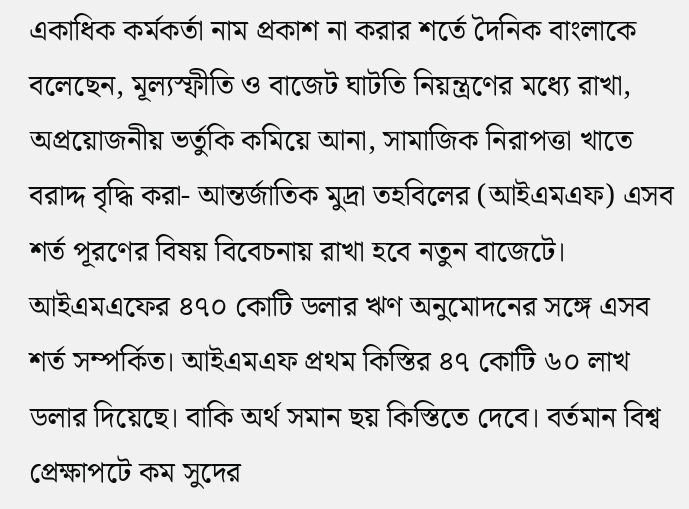একাধিক কর্মকর্তা নাম প্রকাশ না করার শর্তে দৈনিক বাংলাকে বলেছেন, মূল্যস্ফীতি ও বাজেট ঘাটতি নিয়ন্ত্রণের মধ্যে রাখা, অপ্রয়োজনীয় ভর্তুকি কমিয়ে আনা, সামাজিক নিরাপত্তা খাতে বরাদ্দ বৃদ্ধি করা- আন্তর্জাতিক মুদ্রা তহবিলের (আইএমএফ) এসব শর্ত পূরণের বিষয় বিবেচনায় রাখা হবে নতুন বাজেটে। আইএমএফের ৪৭০ কোটি ডলার ঋণ অনুমোদনের সঙ্গে এসব শর্ত সম্পর্কিত। আইএমএফ প্রথম কিস্তির ৪৭ কোটি ৬০ লাখ ডলার দিয়েছে। বাকি অর্থ সমান ছয় কিস্তিতে দেবে। বর্তমান বিশ্ব প্রেক্ষাপটে কম সুদের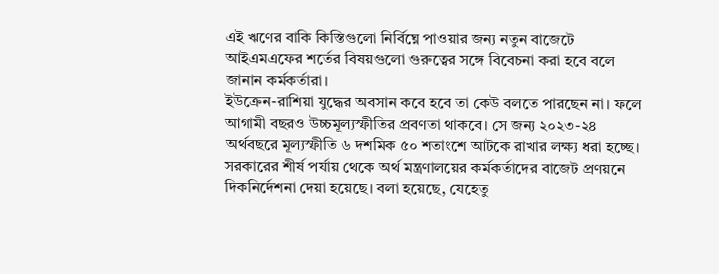এই ঋণের বাকি কিস্তিগুলো নির্বিঘ্নে পাওয়ার জন্য নতুন বাজেটে আইএমএফের শর্তের বিষয়গুলো গুরুত্বের সঙ্গে বিবেচনা করা হবে বলে জানান কর্মকর্তারা।
ইউক্রেন-রাশিয়া যুদ্ধের অবসান কবে হবে তা কেউ বলতে পারছেন না। ফলে আগামী বছরও উচ্চমূল্যস্ফীতির প্রবণতা থাকবে। সে জন্য ২০২৩-২৪ অর্থবছরে মূল্যস্ফীতি ৬ দশমিক ৫০ শতাংশে আটকে রাখার লক্ষ্য ধরা হচ্ছে।
সরকারের শীর্ষ পর্যায় থেকে অর্থ মন্ত্রণালয়ের কর্মকর্তাদের বাজেট প্রণয়নে দিকনির্দেশনা দেয়া হয়েছে। বলা হয়েছে, যেহেতু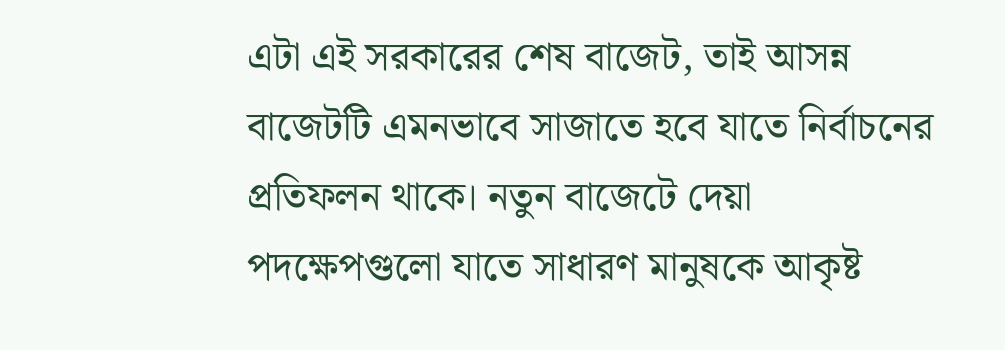এটা এই সরকারের শেষ বাজেট, তাই আসন্ন বাজেটটি এমনভাবে সাজাতে হবে যাতে নির্বাচনের প্রতিফলন থাকে। নতুন বাজেটে দেয়া পদক্ষেপগুলো যাতে সাধারণ মানুষকে আকৃষ্ট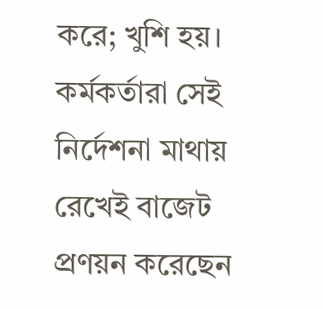করে; খুশি হয়। কর্মকর্তারা সেই নির্দেশনা মাথায় রেখেই বাজেট প্রণয়ন করেছেন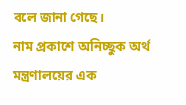বলে জানা গেছে।
নাম প্রকাশে অনিচ্ছুক অর্থ মন্ত্রণালয়ের এক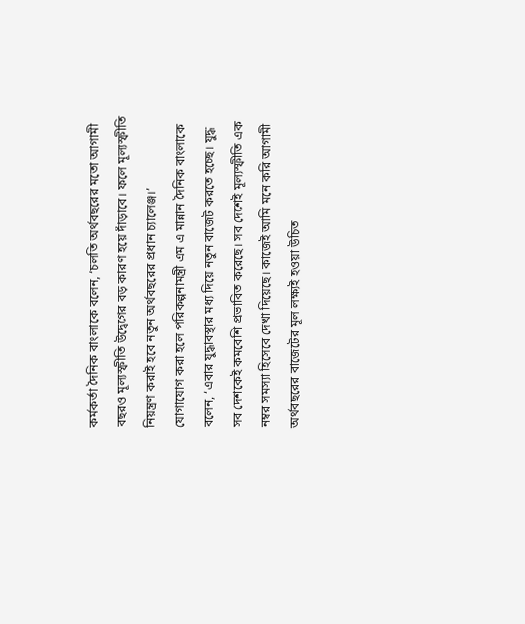কর্মকর্তা দৈনিক বাংলাকে বলেন, ‘চলতি অর্থবছরের মতো আগামী বছরও মূল্যস্ফীতি উদ্বেগের বড় কারণ হয়ে দাঁড়াবে। ফলে মূল্যস্ফীতি নিয়ন্ত্রণ করাই হবে নতুন অর্থবছরের প্রধান চ্যালেঞ্জ।’
যোগাযোগ করা হলে পরিকল্পনামন্ত্রী এম এ মান্নান দৈনিক বাংলাকে বলেন, ‘এবার যুদ্ধাবস্থার মধ্য দিয়ে নতুন বাজেট করতে হচ্ছে। যুদ্ধ সব দেশকেই কমবেশি প্রভাবিত করেছে। সব দেশেই মূল্যস্ফীতি এক নম্বর সমস্যা হিসেবে দেখা দিয়েছে। কাজেই আমি মনে করি আগামী অর্থবছরের বাজেটের মূল লক্ষ্যই হওয়া উচিত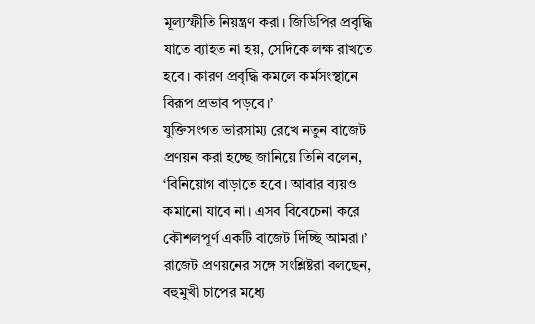মূল্যস্ফীতি নিয়ন্ত্রণ করা। জিডিপির প্রবৃদ্ধি যাতে ব্যাহত না হয়, সেদিকে লক্ষ রাখতে হবে। কারণ প্রবৃদ্ধি কমলে কর্মসংস্থানে বিরূপ প্রভাব পড়বে।’
যুক্তিসংগত ভারসাম্য রেখে নতুন বাজেট প্রণয়ন করা হচ্ছে জানিয়ে তিনি বলেন, ‘বিনিয়োগ বাড়াতে হবে। আবার ব্যয়ও কমানো যাবে না। এসব বিবেচেনা করে কৌশলপূর্ণ একটি বাজেট দিচ্ছি আমরা।’
রাজেট প্রণয়নের সঙ্গে সংশ্লিষ্টরা বলছেন, বহুমুখী চাপের মধ্যে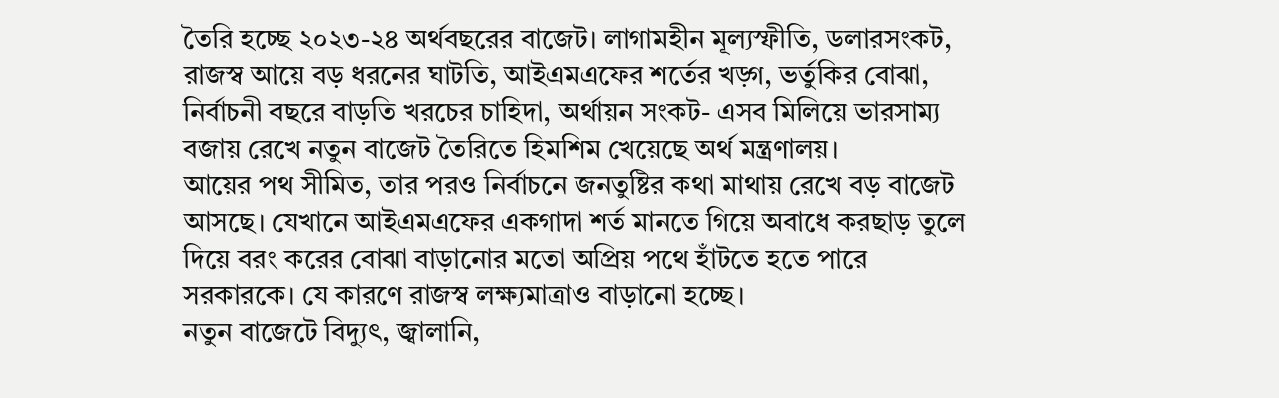তৈরি হচ্ছে ২০২৩-২৪ অর্থবছরের বাজেট। লাগামহীন মূল্যস্ফীতি, ডলারসংকট, রাজস্ব আয়ে বড় ধরনের ঘাটতি, আইএমএফের শর্তের খড়্গ, ভর্তুকির বোঝা, নির্বাচনী বছরে বাড়তি খরচের চাহিদা, অর্থায়ন সংকট- এসব মিলিয়ে ভারসাম্য বজায় রেখে নতুন বাজেট তৈরিতে হিমশিম খেয়েছে অর্থ মন্ত্রণালয়।
আয়ের পথ সীমিত, তার পরও নির্বাচনে জনতুষ্টির কথা মাথায় রেখে বড় বাজেট আসছে। যেখানে আইএমএফের একগাদা শর্ত মানতে গিয়ে অবাধে করছাড় তুলে দিয়ে বরং করের বোঝা বাড়ানোর মতো অপ্রিয় পথে হাঁটতে হতে পারে সরকারকে। যে কারণে রাজস্ব লক্ষ্যমাত্রাও বাড়ানো হচ্ছে।
নতুন বাজেটে বিদ্যুৎ, জ্বালানি,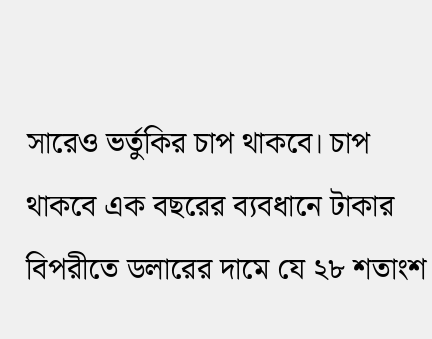সারেও ভর্তুকির চাপ থাকবে। চাপ থাকবে এক বছরের ব্যবধানে টাকার বিপরীতে ডলারের দামে যে ২৮ শতাংশ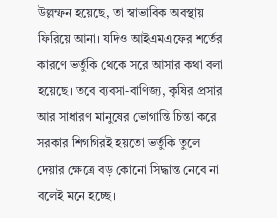উল্লম্ফন হয়েছে, তা স্বাভাবিক অবস্থায় ফিরিয়ে আনা। যদিও আইএমএফের শর্তের কারণে ভর্তুকি থেকে সরে আসার কথা বলা হয়েছে। তবে ব্যবসা-বাণিজ্য, কৃষির প্রসার আর সাধারণ মানুষের ভোগান্তি চিন্তা করে সরকার শিগগিরই হয়তো ভর্তুকি তুলে দেয়ার ক্ষেত্রে বড় কোনো সিদ্ধান্ত নেবে না বলেই মনে হচ্ছে।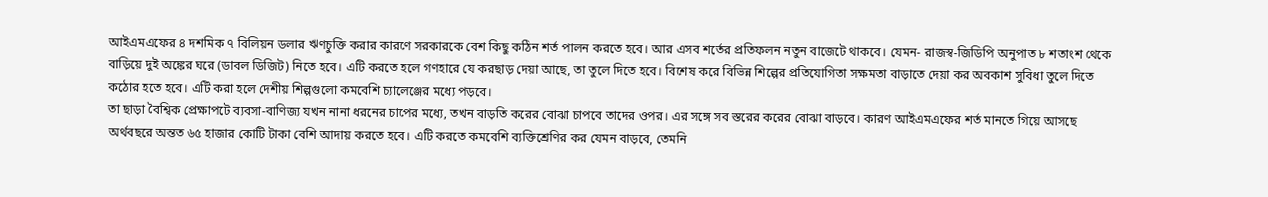আইএমএফের ৪ দশমিক ৭ বিলিয়ন ডলার ঋণচুক্তি করার কারণে সরকারকে বেশ কিছু কঠিন শর্ত পালন করতে হবে। আর এসব শর্তের প্রতিফলন নতুন বাজেটে থাকবে। যেমন- রাজস্ব-জিডিপি অনুপাত ৮ শতাংশ থেকে বাড়িয়ে দুই অঙ্কের ঘরে (ডাবল ডিজিট) নিতে হবে। এটি করতে হলে গণহারে যে করছাড় দেয়া আছে, তা তুলে দিতে হবে। বিশেষ করে বিভিন্ন শিল্পের প্রতিযোগিতা সক্ষমতা বাড়াতে দেয়া কর অবকাশ সুবিধা তুলে দিতে কঠোর হতে হবে। এটি করা হলে দেশীয় শিল্পগুলো কমবেশি চ্যালেঞ্জের মধ্যে পড়বে।
তা ছাড়া বৈশ্বিক প্রেক্ষাপটে ব্যবসা-বাণিজ্য যখন নানা ধরনের চাপের মধ্যে, তখন বাড়তি করের বোঝা চাপবে তাদের ওপর। এর সঙ্গে সব স্তরের করের বোঝা বাড়বে। কারণ আইএমএফের শর্ত মানতে গিয়ে আসছে অর্থবছরে অন্তত ৬৫ হাজার কোটি টাকা বেশি আদায় করতে হবে। এটি করতে কমবেশি ব্যক্তিশ্রেণির কর যেমন বাড়বে, তেমনি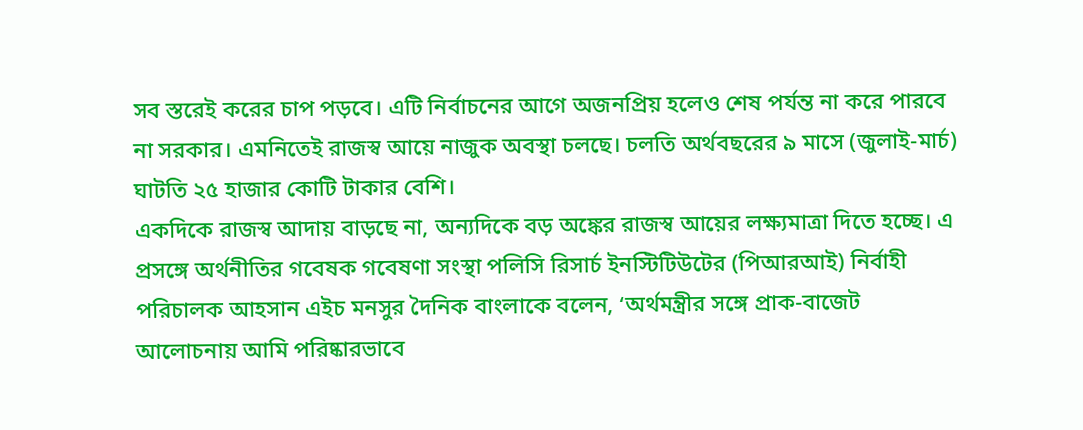সব স্তরেই করের চাপ পড়বে। এটি নির্বাচনের আগে অজনপ্রিয় হলেও শেষ পর্যন্ত না করে পারবে না সরকার। এমনিতেই রাজস্ব আয়ে নাজুক অবস্থা চলছে। চলতি অর্থবছরের ৯ মাসে (জুলাই-মার্চ) ঘাটতি ২৫ হাজার কোটি টাকার বেশি।
একদিকে রাজস্ব আদায় বাড়ছে না, অন্যদিকে বড় অঙ্কের রাজস্ব আয়ের লক্ষ্যমাত্রা দিতে হচ্ছে। এ প্রসঙ্গে অর্থনীতির গবেষক গবেষণা সংস্থা পলিসি রিসার্চ ইনস্টিটিউটের (পিআরআই) নির্বাহী পরিচালক আহসান এইচ মনসুর দৈনিক বাংলাকে বলেন, ‘অর্থমন্ত্রীর সঙ্গে প্রাক-বাজেট আলোচনায় আমি পরিষ্কারভাবে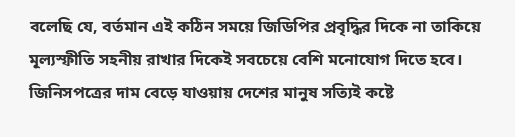বলেছি যে, বর্তমান এই কঠিন সময়ে জিডিপির প্রবৃদ্ধির দিকে না তাকিয়ে মূল্যস্ফীতি সহনীয় রাখার দিকেই সবচেয়ে বেশি মনোযোগ দিতে হবে। জিনিসপত্রের দাম বেড়ে যাওয়ায় দেশের মানুষ সত্যিই কষ্টে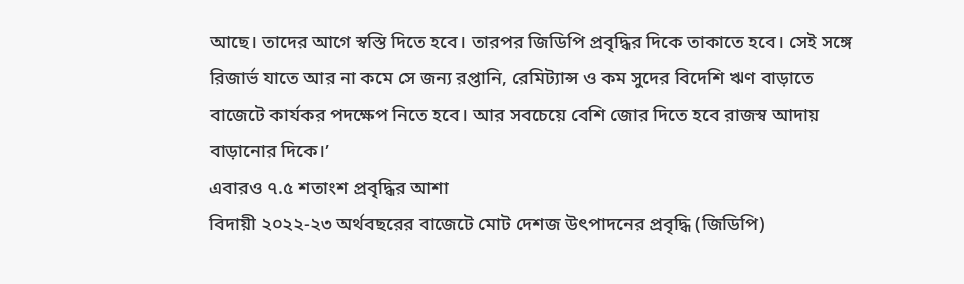আছে। তাদের আগে স্বস্তি দিতে হবে। তারপর জিডিপি প্রবৃদ্ধির দিকে তাকাতে হবে। সেই সঙ্গে রিজার্ভ যাতে আর না কমে সে জন্য রপ্তানি, রেমিট্যান্স ও কম সুদের বিদেশি ঋণ বাড়াতে বাজেটে কার্যকর পদক্ষেপ নিতে হবে। আর সবচেয়ে বেশি জোর দিতে হবে রাজস্ব আদায় বাড়ানোর দিকে।’
এবারও ৭.৫ শতাংশ প্রবৃদ্ধির আশা
বিদায়ী ২০২২-২৩ অর্থবছরের বাজেটে মোট দেশজ উৎপাদনের প্রবৃদ্ধি (জিডিপি)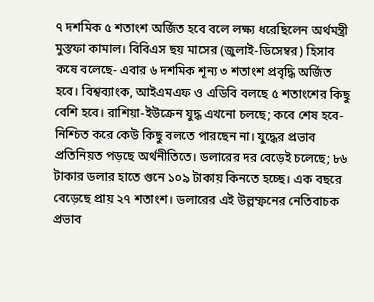৭ দশমিক ৫ শতাংশ অর্জিত হবে বলে লক্ষ্য ধরেছিলেন অর্থমন্ত্রী মুস্তফা কামাল। বিবিএস ছয় মাসের (জুলাই-ডিসেম্বর) হিসাব কষে বলেছে- এবার ৬ দশমিক শূন্য ৩ শতাংশ প্রবৃদ্ধি অর্জিত হবে। বিশ্বব্যাংক, আইএমএফ ও এডিবি বলছে ৫ শতাংশের কিছু বেশি হবে। রাশিয়া-ইউক্রেন যুদ্ধ এখনো চলছে; কবে শেষ হবে- নিশ্চিত করে কেউ কিছু বলতে পারছেন না। যুদ্ধের প্রভাব প্রতিনিয়ত পড়ছে অর্থনীতিতে। ডলারের দর বেড়েই চলেছে; ৮৬ টাকার ডলার হাতে গুনে ১০৯ টাকায় কিনতে হচ্ছে। এক বছরে বেড়েছে প্রায় ২৭ শতাংশ। ডলারের এই উল্লম্ফনের নেতিবাচক প্রভাব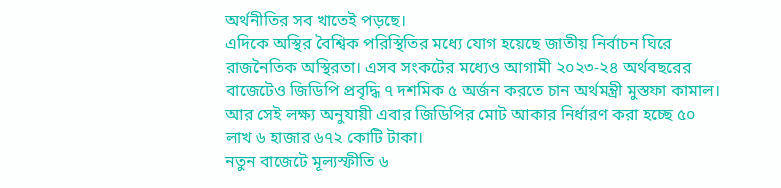অর্থনীতির সব খাতেই পড়ছে।
এদিকে অস্থির বৈশ্বিক পরিস্থিতির মধ্যে যোগ হয়েছে জাতীয় নির্বাচন ঘিরে রাজনৈতিক অস্থিরতা। এসব সংকটের মধ্যেও আগামী ২০২৩-২৪ অর্থবছরের বাজেটেও জিডিপি প্রবৃদ্ধি ৭ দশমিক ৫ অর্জন করতে চান অর্থমন্ত্রী মুস্তফা কামাল। আর সেই লক্ষ্য অনুযায়ী এবার জিডিপির মোট আকার নির্ধারণ করা হচ্ছে ৫০ লাখ ৬ হাজার ৬৭২ কোটি টাকা।
নতুন বাজেটে মূল্যস্ফীতি ৬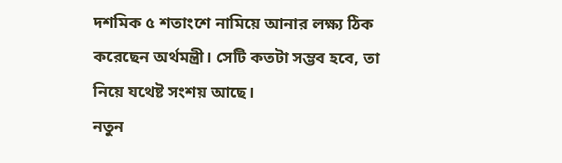দশমিক ৫ শতাংশে নামিয়ে আনার লক্ষ্য ঠিক করেছেন অর্থমন্ত্রী। সেটি কতটা সম্ভব হবে, তা নিয়ে যথেষ্ট সংশয় আছে।
নতুন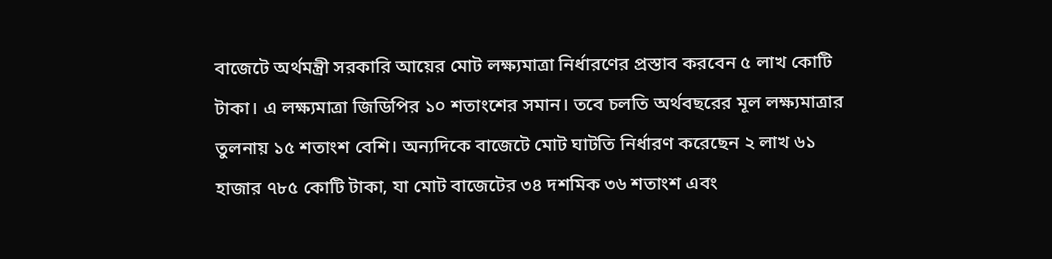বাজেটে অর্থমন্ত্রী সরকারি আয়ের মোট লক্ষ্যমাত্রা নির্ধারণের প্রস্তাব করবেন ৫ লাখ কোটি টাকা। এ লক্ষ্যমাত্রা জিডিপির ১০ শতাংশের সমান। তবে চলতি অর্থবছরের মূল লক্ষ্যমাত্রার তুলনায় ১৫ শতাংশ বেশি। অন্যদিকে বাজেটে মোট ঘাটতি নির্ধারণ করেছেন ২ লাখ ৬১ হাজার ৭৮৫ কোটি টাকা, যা মোট বাজেটের ৩৪ দশমিক ৩৬ শতাংশ এবং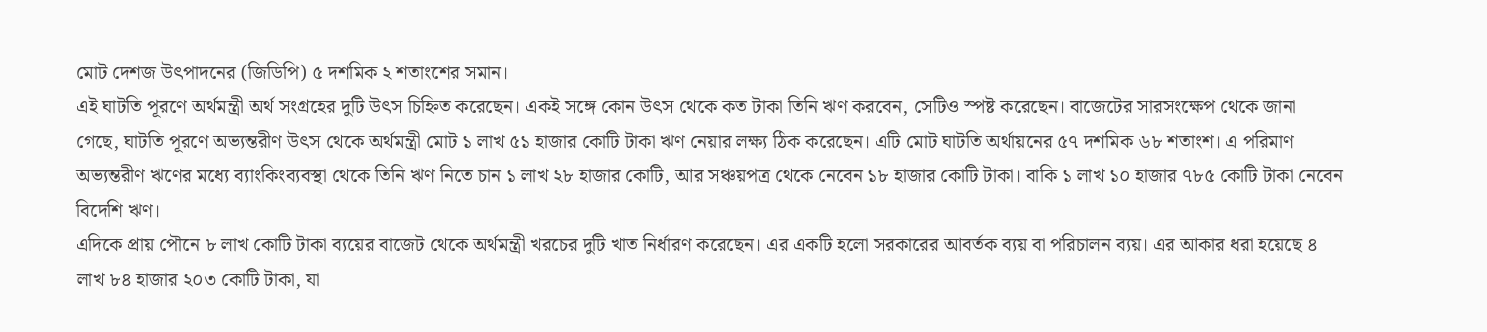মোট দেশজ উৎপাদনের (জিডিপি) ৫ দশমিক ২ শতাংশের সমান।
এই ঘাটতি পূরণে অর্থমন্ত্রী অর্থ সংগ্রহের দুটি উৎস চিহ্নিত করেছেন। একই সঙ্গে কোন উৎস থেকে কত টাকা তিনি ঋণ করবেন, সেটিও স্পষ্ট করেছেন। বাজেটের সারসংক্ষেপ থেকে জানা গেছে, ঘাটতি পূরণে অভ্যন্তরীণ উৎস থেকে অর্থমন্ত্রী মোট ১ লাখ ৫১ হাজার কোটি টাকা ঋণ নেয়ার লক্ষ্য ঠিক করেছেন। এটি মোট ঘাটতি অর্থায়নের ৫৭ দশমিক ৬৮ শতাংশ। এ পরিমাণ অভ্যন্তরীণ ঋণের মধ্যে ব্যাংকিংব্যবস্থা থেকে তিনি ঋণ নিতে চান ১ লাখ ২৮ হাজার কোটি, আর সঞ্চয়পত্র থেকে নেবেন ১৮ হাজার কোটি টাকা। বাকি ১ লাখ ১০ হাজার ৭৮৫ কোটি টাকা নেবেন বিদেশি ঋণ।
এদিকে প্রায় পৌনে ৮ লাখ কোটি টাকা ব্যয়ের বাজেট থেকে অর্থমন্ত্রী খরচের দুটি খাত নির্ধারণ করেছেন। এর একটি হলো সরকারের আবর্তক ব্যয় বা পরিচালন ব্যয়। এর আকার ধরা হয়েছে ৪ লাখ ৮৪ হাজার ২০৩ কোটি টাকা, যা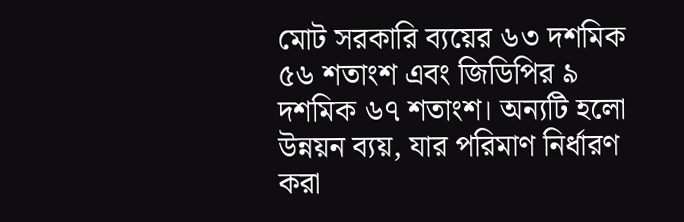মোট সরকারি ব্যয়ের ৬৩ দশমিক ৫৬ শতাংশ এবং জিডিপির ৯ দশমিক ৬৭ শতাংশ। অন্যটি হলো উন্নয়ন ব্যয়, যার পরিমাণ নির্ধারণ করা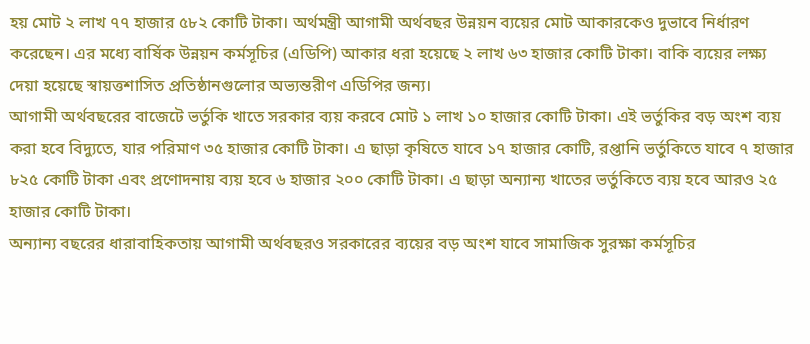হয় মোট ২ লাখ ৭৭ হাজার ৫৮২ কোটি টাকা। অর্থমন্ত্রী আগামী অর্থবছর উন্নয়ন ব্যয়ের মোট আকারকেও দুভাবে নির্ধারণ করেছেন। এর মধ্যে বার্ষিক উন্নয়ন কর্মসূচির (এডিপি) আকার ধরা হয়েছে ২ লাখ ৬৩ হাজার কোটি টাকা। বাকি ব্যয়ের লক্ষ্য দেয়া হয়েছে স্বায়ত্তশাসিত প্রতিষ্ঠানগুলোর অভ্যন্তরীণ এডিপির জন্য।
আগামী অর্থবছরের বাজেটে ভর্তুকি খাতে সরকার ব্যয় করবে মোট ১ লাখ ১০ হাজার কোটি টাকা। এই ভর্তুকির বড় অংশ ব্যয় করা হবে বিদ্যুতে, যার পরিমাণ ৩৫ হাজার কোটি টাকা। এ ছাড়া কৃষিতে যাবে ১৭ হাজার কোটি, রপ্তানি ভর্তুকিতে যাবে ৭ হাজার ৮২৫ কোটি টাকা এবং প্রণোদনায় ব্যয় হবে ৬ হাজার ২০০ কোটি টাকা। এ ছাড়া অন্যান্য খাতের ভর্তুকিতে ব্যয় হবে আরও ২৫ হাজার কোটি টাকা।
অন্যান্য বছরের ধারাবাহিকতায় আগামী অর্থবছরও সরকারের ব্যয়ের বড় অংশ যাবে সামাজিক সুরক্ষা কর্মসূচির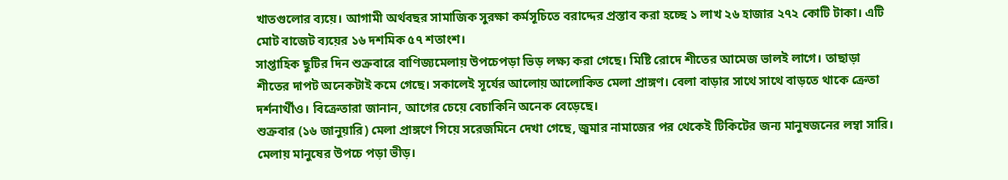খাতগুলোর ব্যয়ে। আগামী অর্থবছর সামাজিক সুরক্ষা কর্মসূচিতে বরাদ্দের প্রস্তাব করা হচ্ছে ১ লাখ ২৬ হাজার ২৭২ কোটি টাকা। এটি মোট বাজেট ব্যয়ের ১৬ দশমিক ৫৭ শতাংশ।
সাপ্তাহিক ছুটির দিন শুক্রবারে বাণিজ্যমেলায় উপচেপড়া ভিড় লক্ষ্য করা গেছে। মিষ্টি রোদে শীতের আমেজ ভালই লাগে। তাছাড়া শীতের দাপট অনেকটাই কমে গেছে। সকালেই সূর্যের আলোয় আলোকিত মেলা প্রাঙ্গণ। বেলা বাড়ার সাথে সাথে বাড়তে থাকে ক্রেতা দর্শনার্থীও। বিক্রেতারা জানান, আগের চেয়ে বেচাকিনি অনেক বেড়েছে।
শুক্রবার (১৬ জানুয়ারি) মেলা প্রাঙ্গণে গিয়ে সরেজমিনে দেখা গেছে, জুমার নামাজের পর থেকেই টিকিটের জন্য মানুষজনের লম্বা সারি। মেলায় মানুষের উপচে পড়া ভীড়।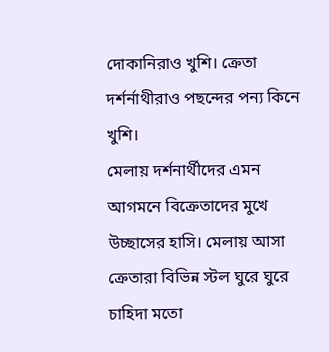দোকানিরাও খুশি। ক্রেতা দর্শর্নাথীরাও পছন্দের পন্য কিনে খুশি।
মেলায় দর্শনার্থীদের এমন আগমনে বিক্রেতাদের মুখে উচ্ছাসের হাসি। মেলায় আসা ক্রেতারা বিভিন্ন স্টল ঘুরে ঘুরে চাহিদা মতো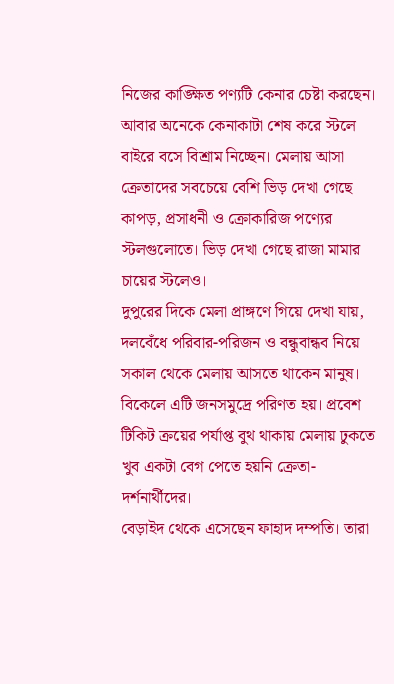নিজের কাঙ্ক্ষিত পণ্যটি কেনার চেষ্টা করছেন। আবার অনেকে কেনাকাটা শেষ করে স্টলে বাইরে বসে বিশ্রাম নিচ্ছেন। মেলায় আসা ক্রেতাদের সবচেয়ে বেশি ভিড় দেখা গেছে কাপড়, প্রসাধনী ও ক্রোকারিজ পণ্যের স্টলগুলোতে। ভিড় দেখা গেছে রাজা মামার চায়ের স্টলেও।
দুপুরের দিকে মেলা প্রাঙ্গণে গিয়ে দেখা যায়, দলবেঁধে পরিবার-পরিজন ও বন্ধুবান্ধব নিয়ে সকাল থেকে মেলায় আসতে থাকেন মানুষ। বিকেলে এটি জনসমুদ্রে পরিণত হয়। প্রবেশ টিকিট ক্রয়ের পর্যাপ্ত বুথ থাকায় মেলায় ঢুকতে খুব একটা বেগ পেতে হয়নি ক্রেতা-দর্শনার্থীদের।
বেড়াইদ থেকে এসেছেন ফাহাদ দম্পতি। তারা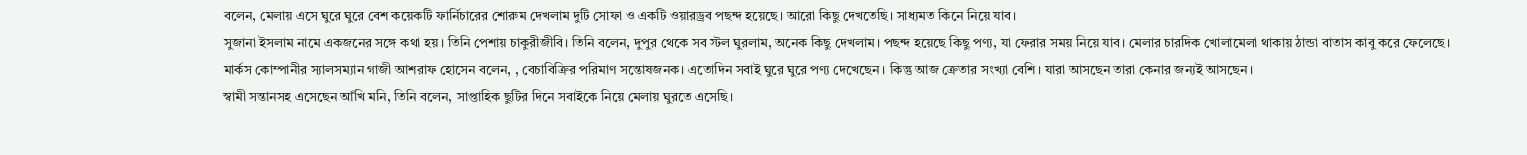বলেন, মেলায় এসে ঘুরে ঘুরে বেশ কয়েকটি ফার্নিচারের শোরুম দেখলাম দুটি সোফা ও একটি ওয়ারড্রব পছন্দ হয়েছে। আরো কিছু দেখতেছি। সাধ্যমত কিনে নিয়ে যাব।
সুজানা ইসলাম নামে একজনের সঙ্গে কথা হয়। তিনি পেশায় চাকুরীজীবি। তিনি বলেন, দুপুর থেকে সব স্টল ঘুরলাম, অনেক কিছু দেখলাম। পছন্দ হয়েছে কিছু পণ্য, যা ফেরার সময় নিয়ে যাব। মেলার চারদিক খোলামেলা থাকায় ঠান্ডা বাতাস কাবু করে ফেলেছে।
মার্কস কোম্পানীর স্যালসম্যান গাজী আশরাফ হোসেন বলেন, , বেচাবিক্রির পরিমাণ সন্তোষজনক। এতোদিন সবাই ঘুরে ঘুরে পণ্য দেখেছেন। কিন্তু আজ ক্রেতার সংখ্যা বেশি। যারা আসছেন তারা কেনার জন্যই আসছেন।
স্বামী সন্তানসহ এসেছেন আঁখি মনি, তিনি বলেন, সাপ্তাহিক ছুটির দিনে সবাইকে নিয়ে মেলায় ঘুরতে এসেছি।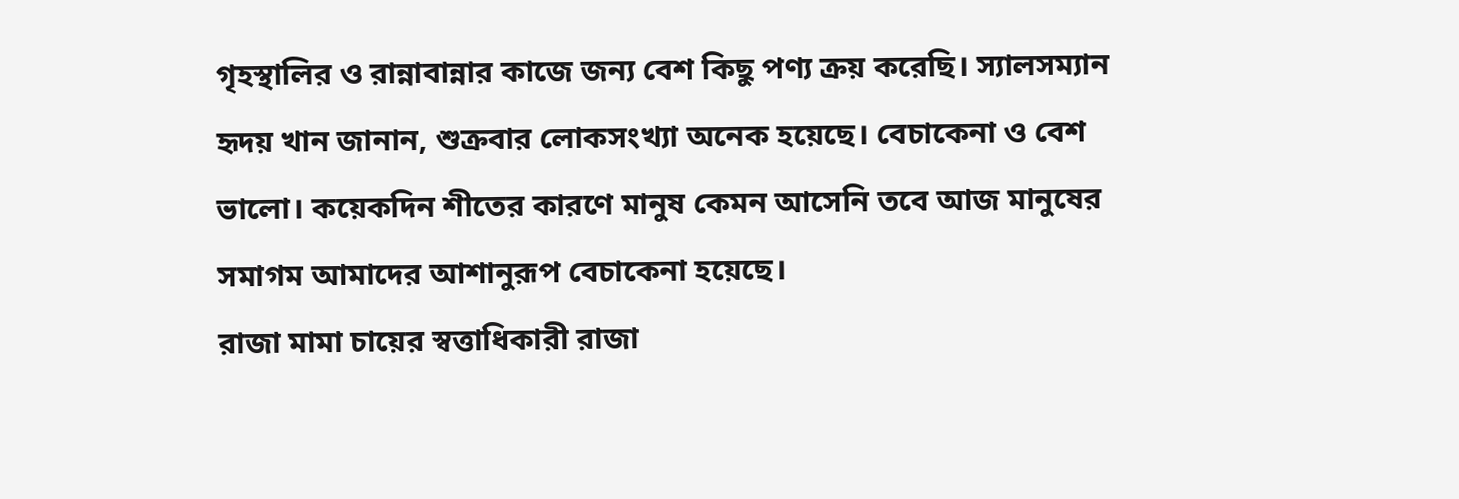গৃহস্থালির ও রান্নাবান্নার কাজে জন্য বেশ কিছু পণ্য ক্রয় করেছি। স্যালসম্যান হৃদয় খান জানান, শুক্রবার লোকসংখ্যা অনেক হয়েছে। বেচাকেনা ও বেশ ভালো। কয়েকদিন শীতের কারণে মানুষ কেমন আসেনি তবে আজ মানুষের সমাগম আমাদের আশানুরূপ বেচাকেনা হয়েছে।
রাজা মামা চায়ের স্বত্তাধিকারী রাজা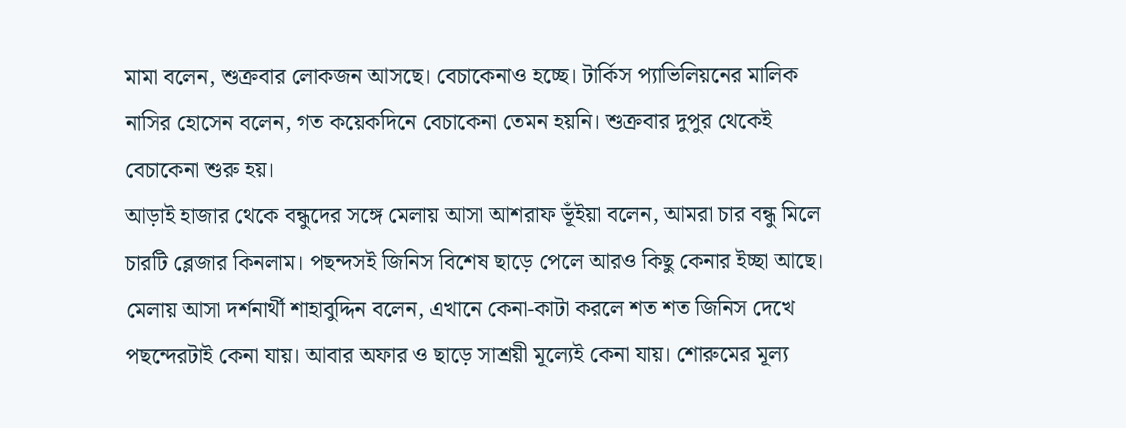মামা বলেন, শুক্রবার লোকজন আসছে। বেচাকেনাও হচ্ছে। টার্কিস প্যাভিলিয়নের মালিক নাসির হোসেন বলেন, গত কয়েকদিনে বেচাকেনা তেমন হয়নি। শুক্রবার দুপুর থেকেই বেচাকেনা শুরু হয়।
আড়াই হাজার থেকে বন্ধুদের সঙ্গে মেলায় আসা আশরাফ ভূঁইয়া বলেন, আমরা চার বন্ধু মিলে চারটি ব্লেজার কিনলাম। পছন্দসই জিনিস বিশেষ ছাড়ে পেলে আরও কিছু কেনার ইচ্ছা আছে।
মেলায় আসা দর্শনার্থী শাহাবুদ্দিন বলেন, এখানে কেনা-কাটা করলে শত শত জিনিস দেখে পছন্দেরটাই কেনা যায়। আবার অফার ও ছাড়ে সাশ্রয়ী মূল্যেই কেনা যায়। শোরুমের মূল্য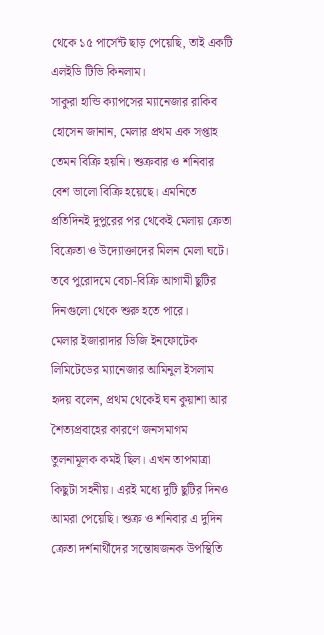থেকে ১৫ পার্সেন্ট ছাড় পেয়েছি, তাই একটি এলইডি টিভি কিনলাম।
সাকুরা হান্ডি ক্যাপসের ম্যানেজার রাকিব হোসেন জানান, মেলার প্রথম এক সপ্তাহ তেমন বিক্রি হয়নি। শুক্রবার ও শনিবার বেশ ভালো বিক্রি হয়েছে। এমনিতে প্রতিদিনই দুপুরের পর থেকেই মেলায় ক্রেতা বিক্রেতা ও উদ্যোক্তাদের মিলন মেলা ঘটে। তবে পুরোদমে বেচা-বিক্রি আগামী ছুটির দিনগুলো থেকে শুরু হতে পারে।
মেলার ইজারাদার ডিজি ইনফোটেক লিমিটেডের ম্যানেজার আমিনুল ইসলাম হৃদয় বলেন, প্রথম থেকেই ঘন কুয়াশা আর শৈত্যপ্রবাহের কারণে জনসমাগম তুলনামূলক কমই ছিল। এখন তাপমাত্রা কিছুটা সহনীয়। এরই মধ্যে দুটি ছুটির দিনও আমরা পেয়েছি। শুক্র ও শনিবার এ দুদিন ক্রেতা দর্শনার্থীদের সন্তোষজনক উপস্থিতি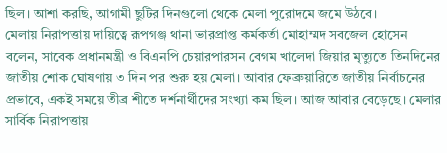ছিল। আশা করছি, আগামী ছুটির দিনগুলো থেকে মেলা পুরোদমে জমে উঠবে।
মেলায় নিরাপত্তায় দায়িত্বে রূপগঞ্জ থানা ভারপ্রাপ্ত কর্মকর্তা মোহাম্মদ সবজেল হোসেন বলেন, সাবেক প্রধানমন্ত্রী ও বিএনপি চেয়ারপারসন বেগম খালেদা জিয়ার মৃত্যুতে তিনদিনের জাতীয় শোক ঘোষণায় ৩ দিন পর শুরু হয় মেলা। আবার ফেব্রুয়ারিতে জাতীয় নির্বাচনের প্রভাবে, একই সময়ে তীব্র শীতে দর্শনার্থীদের সংখ্যা কম ছিল। আজ আবার বেড়েছে। মেলার সার্বিক নিরাপত্তায়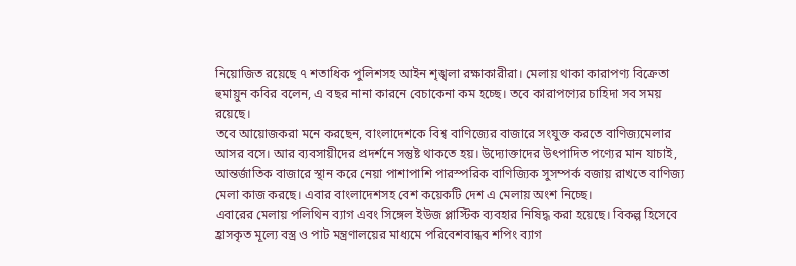নিয়োজিত রয়েছে ৭ শতাধিক পুলিশসহ আইন শৃঙ্খলা রক্ষাকারীরা। মেলায় থাকা কারাপণ্য বিক্রেতা হুমায়ুন কবির বলেন, এ বছর নানা কারনে বেচাকেনা কম হচ্ছে। তবে কারাপণ্যের চাহিদা সব সময় রয়েছে।
তবে আয়োজকরা মনে করছেন, বাংলাদেশকে বিশ্ব বাণিজ্যের বাজারে সংযুক্ত করতে বাণিজ্যমেলার আসর বসে। আর ব্যবসায়ীদের প্রদর্শনে সন্তুষ্ট থাকতে হয়। উদ্যোক্তাদের উৎপাদিত পণ্যের মান যাচাই, আন্তর্জাতিক বাজারে স্থান করে নেয়া পাশাপাশি পারস্পরিক বাণিজ্যিক সুসম্পর্ক বজায় রাখতে বাণিজ্য মেলা কাজ করছে। এবার বাংলাদেশসহ বেশ কয়েকটি দেশ এ মেলায় অংশ নিচ্ছে।
এবারের মেলায় পলিথিন ব্যাগ এবং সিঙ্গেল ইউজ প্লাস্টিক ব্যবহার নিষিদ্ধ করা হয়েছে। বিকল্প হিসেবে হ্রাসকৃত মূল্যে বস্ত্র ও পাট মন্ত্রণালয়ের মাধ্যমে পরিবেশবান্ধব শপিং ব্যাগ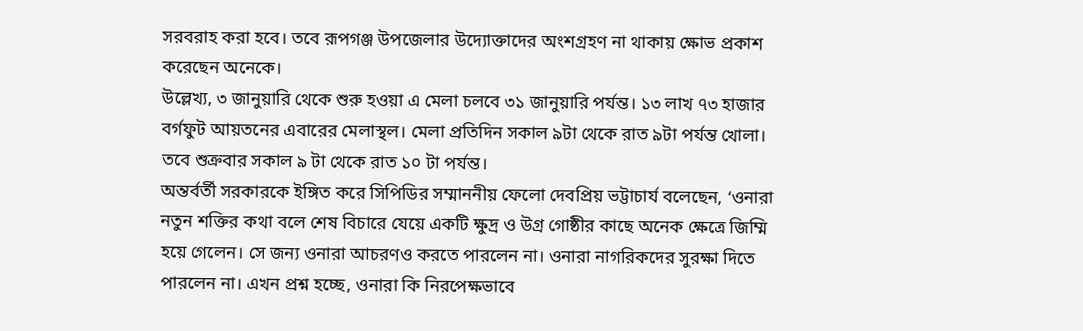সরবরাহ করা হবে। তবে রূপগঞ্জ উপজেলার উদ্যোক্তাদের অংশগ্রহণ না থাকায় ক্ষোভ প্রকাশ করেছেন অনেকে।
উল্লেখ্য, ৩ জানুয়ারি থেকে শুরু হওয়া এ মেলা চলবে ৩১ জানুয়ারি পর্যন্ত। ১৩ লাখ ৭৩ হাজার বর্গফুট আয়তনের এবারের মেলাস্থল। মেলা প্রতিদিন সকাল ৯টা থেকে রাত ৯টা পর্যন্ত খোলা। তবে শুক্রবার সকাল ৯ টা থেকে রাত ১০ টা পর্যন্ত।
অন্তর্বর্তী সরকারকে ইঙ্গিত করে সিপিডির সম্মাননীয় ফেলো দেবপ্রিয় ভট্টাচার্য বলেছেন, ‘ওনারা নতুন শক্তির কথা বলে শেষ বিচারে যেয়ে একটি ক্ষুদ্র ও উগ্র গোষ্ঠীর কাছে অনেক ক্ষেত্রে জিম্মি হয়ে গেলেন। সে জন্য ওনারা আচরণও করতে পারলেন না। ওনারা নাগরিকদের সুরক্ষা দিতে পারলেন না। এখন প্রশ্ন হচ্ছে, ওনারা কি নিরপেক্ষভাবে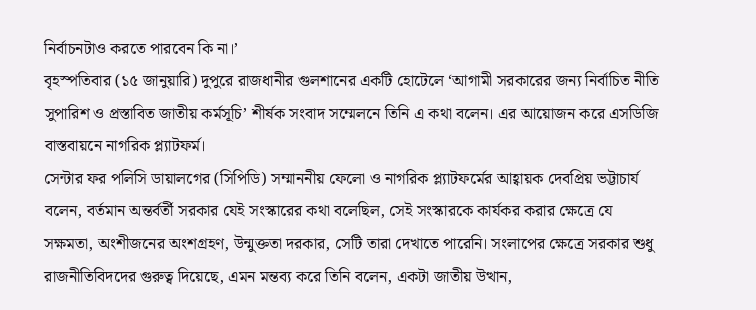নির্বাচনটাও করতে পারবেন কি না।’
বৃহস্পতিবার (১৫ জানুয়ারি) দুপুরে রাজধানীর গুলশানের একটি হোটেলে ‘আগামী সরকারের জন্য নির্বাচিত নীতি সুপারিশ ও প্রস্তাবিত জাতীয় কর্মসূচি’ শীর্ষক সংবাদ সম্মেলনে তিনি এ কথা বলেন। এর আয়োজন করে এসডিজি বাস্তবায়নে নাগরিক প্ল্যাটফর্ম।
সেন্টার ফর পলিসি ডায়ালগের (সিপিডি) সম্মাননীয় ফেলো ও নাগরিক প্ল্যাটফর্মের আহ্বায়ক দেবপ্রিয় ভট্টাচার্য বলেন, বর্তমান অন্তর্বর্তী সরকার যেই সংস্কারের কথা বলেছিল, সেই সংস্কারকে কার্যকর করার ক্ষেত্রে যে সক্ষমতা, অংশীজনের অংশগ্রহণ, উন্মুক্ততা দরকার, সেটি তারা দেখাতে পারেনি। সংলাপের ক্ষেত্রে সরকার শুধু রাজনীতিবিদদের গুরুত্ব দিয়েছে, এমন মন্তব্য করে তিনি বলেন, একটা জাতীয় উত্থান,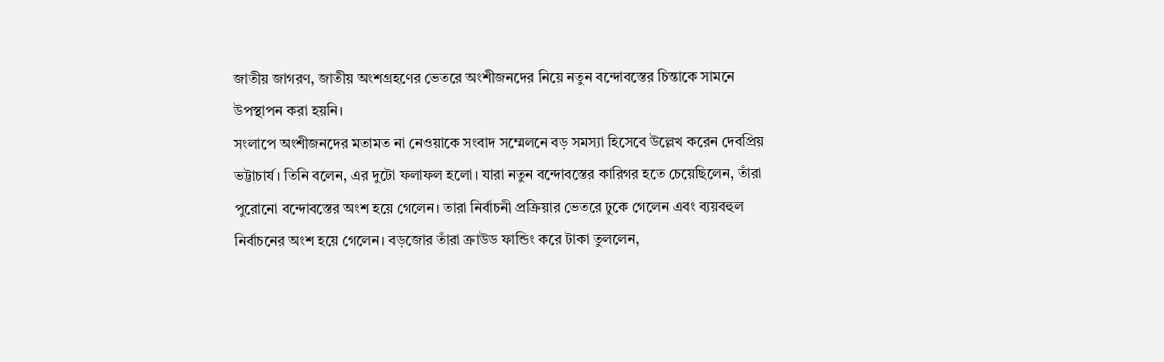জাতীয় জাগরণ, জাতীয় অংশগ্রহণের ভেতরে অংশীজনদের নিয়ে নতুন বন্দোবস্তের চিন্তাকে সামনে উপস্থাপন করা হয়নি।
সংলাপে অংশীজনদের মতামত না নেওয়াকে সংবাদ সম্মেলনে বড় সমস্যা হিসেবে উল্লেখ করেন দেবপ্রিয় ভট্টাচার্য। তিনি বলেন, এর দুটো ফলাফল হলো। যারা নতুন বন্দোবস্তের কারিগর হতে চেয়েছিলেন, তাঁরা পুরোনো বন্দোবস্তের অংশ হয়ে গেলেন। তারা নির্বাচনী প্রক্রিয়ার ভেতরে ঢুকে গেলেন এবং ব্যয়বহুল নির্বাচনের অংশ হয়ে গেলেন। বড়জোর তাঁরা ক্রাউড ফান্ডিং করে টাকা তুললেন,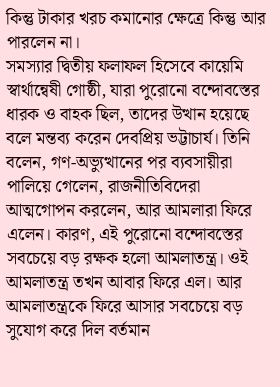কিন্তু টাকার খরচ কমানোর ক্ষেত্রে কিন্তু আর পারলেন না।
সমস্যার দ্বিতীয় ফলাফল হিসেবে কায়েমি স্বার্থান্বেষী গোষ্ঠী, যারা পুরোনো বন্দোবস্তের ধারক ও বাহক ছিল, তাদের উত্থান হয়েছে বলে মন্তব্য করেন দেবপ্রিয় ভট্টাচার্য। তিনি বলেন, গণ-অভ্যুত্থানের পর ব্যবসায়ীরা পালিয়ে গেলেন, রাজনীতিবিদেরা আত্মগোপন করলেন, আর আমলারা ফিরে এলেন। কারণ, এই পুরোনো বন্দোবস্তের সবচেয়ে বড় রক্ষক হলো আমলাতন্ত্র। ওই আমলাতন্ত্র তখন আবার ফিরে এল। আর আমলাতন্ত্রকে ফিরে আসার সবচেয়ে বড় সুযোগ করে দিল বর্তমান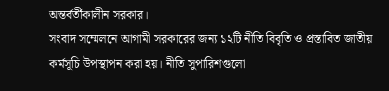অন্তর্বর্তীকালীন সরকার।
সংবাদ সম্মেলনে আগামী সরকারের জন্য ১২টি নীতি বিবৃতি ও প্রস্তাবিত জাতীয় কর্মসূচি উপস্থাপন করা হয়। নীতি সুপারিশগুলো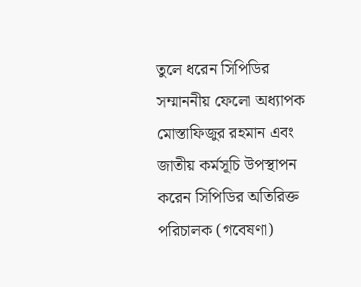তুলে ধরেন সিপিডির সম্মাননীয় ফেলো অধ্যাপক মোস্তাফিজুর রহমান এবং জাতীয় কর্মসূচি উপস্থাপন করেন সিপিডির অতিরিক্ত পরিচালক (গবেষণা)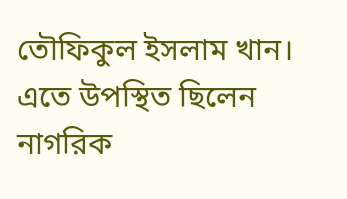তৌফিকুল ইসলাম খান। এতে উপস্থিত ছিলেন নাগরিক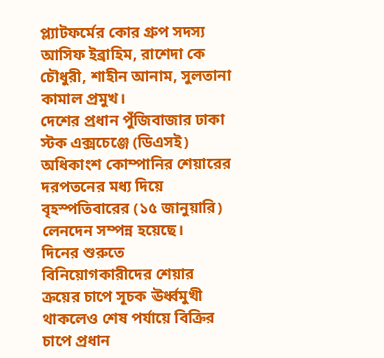প্ল্যাটফর্মের কোর গ্রুপ সদস্য আসিফ ইব্রাহিম, রাশেদা কে চৌধুরী, শাহীন আনাম, সুলতানা কামাল প্রমুখ।
দেশের প্রধান পুঁজিবাজার ঢাকা স্টক এক্সচেঞ্জে (ডিএসই) অধিকাংশ কোম্পানির শেয়ারের দরপতনের মধ্য দিয়ে বৃহস্পতিবারের (১৫ জানুয়ারি) লেনদেন সম্পন্ন হয়েছে।
দিনের শুরুতে বিনিয়োগকারীদের শেয়ার ক্রয়ের চাপে সূচক ঊর্ধ্বমুখী থাকলেও শেষ পর্যায়ে বিক্রির চাপে প্রধান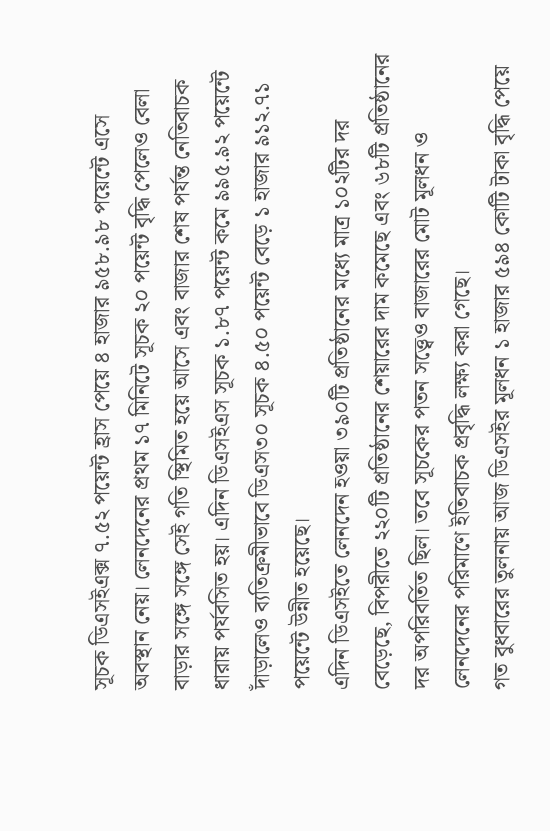সূচক ডিএসইএক্স ৭.৫২ পয়েন্ট হ্রাস পেয়ে ৪ হাজার ৯৫৮.৯৮ পয়েন্টে এসে অবস্থান নেয়। লেনদেনের প্রথম ১৭ মিনিটে সূচক ২০ পয়েন্ট বৃদ্ধি পেলেও বেলা বাড়ার সঙ্গে সঙ্গে সেই গতি স্থিমিত হয়ে আসে এবং বাজার শেষ পর্যন্ত নেতিবাচক ধারায় পর্যবসিত হয়। এদিন ডিএসইএস সূচক ১.৮৭ পয়েন্ট কমে ৯৯৫.৯২ পয়েন্টে দাঁড়ালেও ব্যতিক্রমীভাবে ডিএস৩০ সূচক ৪.৫০ পয়েন্ট বেড়ে ১ হাজার ৯১২.৭১ পয়েন্টে উন্নীত হয়েছে।
এদিন ডিএসইতে লেনদেন হওয়া ৩৯০টি প্রতিষ্ঠানের মধ্যে মাত্র ১০২টির দর বেড়েছে, বিপরীতে ২২০টি প্রতিষ্ঠানের শেয়ারের দাম কমেছে এবং ৬৮টি প্রতিষ্ঠানের দর অপরিবর্তিত ছিল। তবে সূচকের পতন সত্ত্বেও বাজারের মোট মূলধন ও লেনদেনের পরিমাণে ইতিবাচক প্রবৃদ্ধি লক্ষ্য করা গেছে।
গত বুধবারের তুলনায় আজ ডিএসইর মূলধন ১ হাজার ৫৯৪ কোটি টাকা বৃদ্ধি পেয়ে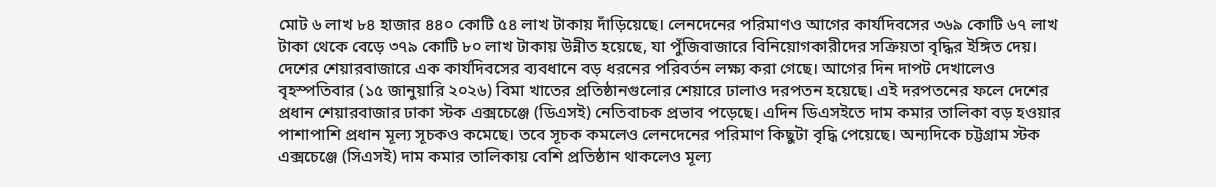মোট ৬ লাখ ৮৪ হাজার ৪৪০ কোটি ৫৪ লাখ টাকায় দাঁড়িয়েছে। লেনদেনের পরিমাণও আগের কার্যদিবসের ৩৬৯ কোটি ৬৭ লাখ টাকা থেকে বেড়ে ৩৭৯ কোটি ৮০ লাখ টাকায় উন্নীত হয়েছে, যা পুঁজিবাজারে বিনিয়োগকারীদের সক্রিয়তা বৃদ্ধির ইঙ্গিত দেয়।
দেশের শেয়ারবাজারে এক কার্যদিবসের ব্যবধানে বড় ধরনের পরিবর্তন লক্ষ্য করা গেছে। আগের দিন দাপট দেখালেও বৃহস্পতিবার (১৫ জানুয়ারি ২০২৬) বিমা খাতের প্রতিষ্ঠানগুলোর শেয়ারে ঢালাও দরপতন হয়েছে। এই দরপতনের ফলে দেশের প্রধান শেয়ারবাজার ঢাকা স্টক এক্সচেঞ্জে (ডিএসই) নেতিবাচক প্রভাব পড়েছে। এদিন ডিএসইতে দাম কমার তালিকা বড় হওয়ার পাশাপাশি প্রধান মূল্য সূচকও কমেছে। তবে সূচক কমলেও লেনদেনের পরিমাণ কিছুটা বৃদ্ধি পেয়েছে। অন্যদিকে চট্টগ্রাম স্টক এক্সচেঞ্জে (সিএসই) দাম কমার তালিকায় বেশি প্রতিষ্ঠান থাকলেও মূল্য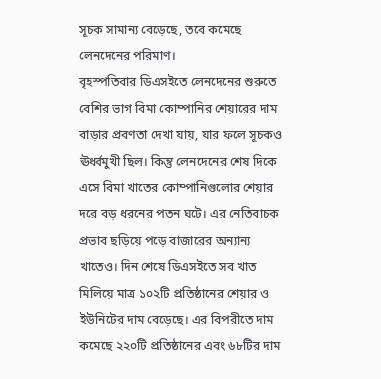সূচক সামান্য বেড়েছে, তবে কমেছে লেনদেনের পরিমাণ।
বৃহস্পতিবার ডিএসইতে লেনদেনের শুরুতে বেশির ভাগ বিমা কোম্পানির শেয়ারের দাম বাড়ার প্রবণতা দেখা যায়, যার ফলে সূচকও ঊর্ধ্বমুখী ছিল। কিন্তু লেনদেনের শেষ দিকে এসে বিমা খাতের কোম্পানিগুলোর শেয়ার দরে বড় ধরনের পতন ঘটে। এর নেতিবাচক প্রভাব ছড়িয়ে পড়ে বাজারের অন্যান্য খাতেও। দিন শেষে ডিএসইতে সব খাত মিলিয়ে মাত্র ১০২টি প্রতিষ্ঠানের শেয়ার ও ইউনিটের দাম বেড়েছে। এর বিপরীতে দাম কমেছে ২২০টি প্রতিষ্ঠানের এবং ৬৮টির দাম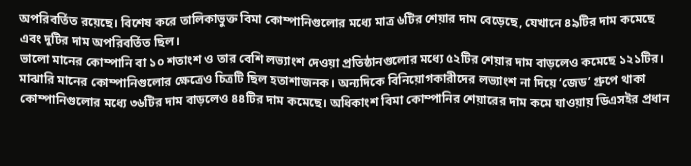অপরিবর্তিত রয়েছে। বিশেষ করে তালিকাভুক্ত বিমা কোম্পানিগুলোর মধ্যে মাত্র ৬টির শেয়ার দাম বেড়েছে, যেখানে ৪৯টির দাম কমেছে এবং দুটির দাম অপরিবর্তিত ছিল।
ভালো মানের কোম্পানি বা ১০ শতাংশ ও তার বেশি লভ্যাংশ দেওয়া প্রতিষ্ঠানগুলোর মধ্যে ৫২টির শেয়ার দাম বাড়লেও কমেছে ১২১টির। মাঝারি মানের কোম্পানিগুলোর ক্ষেত্রেও চিত্রটি ছিল হতাশাজনক। অন্যদিকে বিনিয়োগকারীদের লভ্যাংশ না দিয়ে ‘জেড’ গ্রুপে থাকা কোম্পানিগুলোর মধ্যে ৩৬টির দাম বাড়লেও ৪৪টির দাম কমেছে। অধিকাংশ বিমা কোম্পানির শেয়ারের দাম কমে যাওয়ায় ডিএসইর প্রধান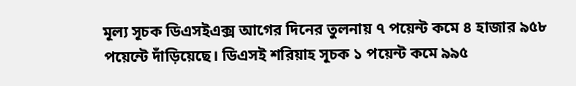মূল্য সূচক ডিএসইএক্স আগের দিনের তুলনায় ৭ পয়েন্ট কমে ৪ হাজার ৯৫৮ পয়েন্টে দাঁড়িয়েছে। ডিএসই শরিয়াহ সূচক ১ পয়েন্ট কমে ৯৯৫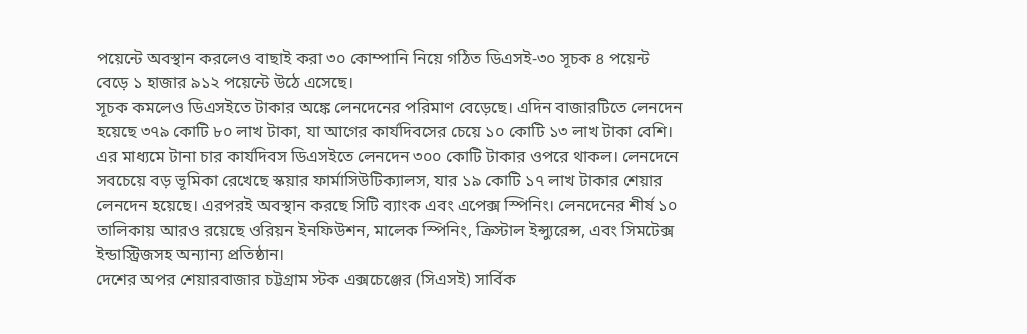পয়েন্টে অবস্থান করলেও বাছাই করা ৩০ কোম্পানি নিয়ে গঠিত ডিএসই-৩০ সূচক ৪ পয়েন্ট বেড়ে ১ হাজার ৯১২ পয়েন্টে উঠে এসেছে।
সূচক কমলেও ডিএসইতে টাকার অঙ্কে লেনদেনের পরিমাণ বেড়েছে। এদিন বাজারটিতে লেনদেন হয়েছে ৩৭৯ কোটি ৮০ লাখ টাকা, যা আগের কার্যদিবসের চেয়ে ১০ কোটি ১৩ লাখ টাকা বেশি। এর মাধ্যমে টানা চার কার্যদিবস ডিএসইতে লেনদেন ৩০০ কোটি টাকার ওপরে থাকল। লেনদেনে সবচেয়ে বড় ভূমিকা রেখেছে স্কয়ার ফার্মাসিউটিক্যালস, যার ১৯ কোটি ১৭ লাখ টাকার শেয়ার লেনদেন হয়েছে। এরপরই অবস্থান করছে সিটি ব্যাংক এবং এপেক্স স্পিনিং। লেনদেনের শীর্ষ ১০ তালিকায় আরও রয়েছে ওরিয়ন ইনফিউশন, মালেক স্পিনিং, ক্রিস্টাল ইন্স্যুরেন্স, এবং সিমটেক্স ইন্ডাস্ট্রিজসহ অন্যান্য প্রতিষ্ঠান।
দেশের অপর শেয়ারবাজার চট্টগ্রাম স্টক এক্সচেঞ্জের (সিএসই) সার্বিক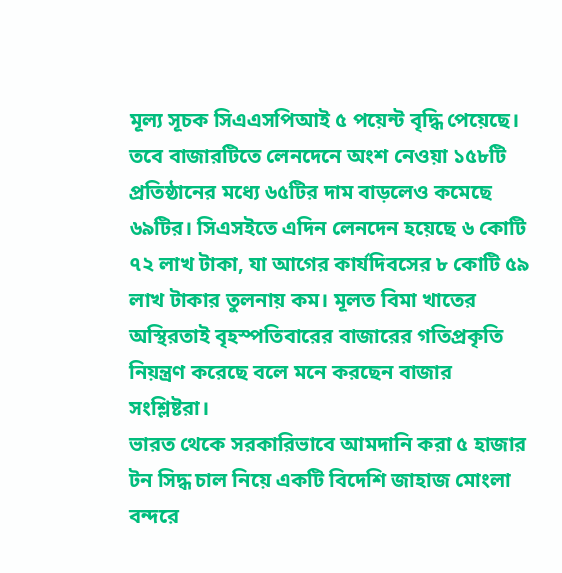মূল্য সূচক সিএএসপিআই ৫ পয়েন্ট বৃদ্ধি পেয়েছে। তবে বাজারটিতে লেনদেনে অংশ নেওয়া ১৫৮টি প্রতিষ্ঠানের মধ্যে ৬৫টির দাম বাড়লেও কমেছে ৬৯টির। সিএসইতে এদিন লেনদেন হয়েছে ৬ কোটি ৭২ লাখ টাকা, যা আগের কার্যদিবসের ৮ কোটি ৫৯ লাখ টাকার তুলনায় কম। মূলত বিমা খাতের অস্থিরতাই বৃহস্পতিবারের বাজারের গতিপ্রকৃতি নিয়ন্ত্রণ করেছে বলে মনে করছেন বাজার সংশ্লিষ্টরা।
ভারত থেকে সরকারিভাবে আমদানি করা ৫ হাজার টন সিদ্ধ চাল নিয়ে একটি বিদেশি জাহাজ মোংলা বন্দরে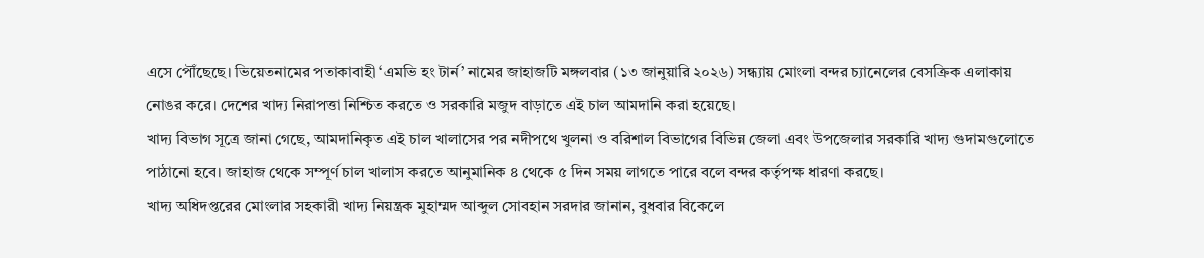এসে পৌঁছেছে। ভিয়েতনামের পতাকাবাহী ‘এমভি হং টার্ন’ নামের জাহাজটি মঙ্গলবার (১৩ জানুয়ারি ২০২৬) সন্ধ্যায় মোংলা বন্দর চ্যানেলের বেসক্রিক এলাকায় নোঙর করে। দেশের খাদ্য নিরাপত্তা নিশ্চিত করতে ও সরকারি মজুদ বাড়াতে এই চাল আমদানি করা হয়েছে।
খাদ্য বিভাগ সূত্রে জানা গেছে, আমদানিকৃত এই চাল খালাসের পর নদীপথে খুলনা ও বরিশাল বিভাগের বিভিন্ন জেলা এবং উপজেলার সরকারি খাদ্য গুদামগুলোতে পাঠানো হবে। জাহাজ থেকে সম্পূর্ণ চাল খালাস করতে আনুমানিক ৪ থেকে ৫ দিন সময় লাগতে পারে বলে বন্দর কর্তৃপক্ষ ধারণা করছে।
খাদ্য অধিদপ্তরের মোংলার সহকারী খাদ্য নিয়ন্ত্রক মুহাম্মদ আব্দুল সোবহান সরদার জানান, বুধবার বিকেলে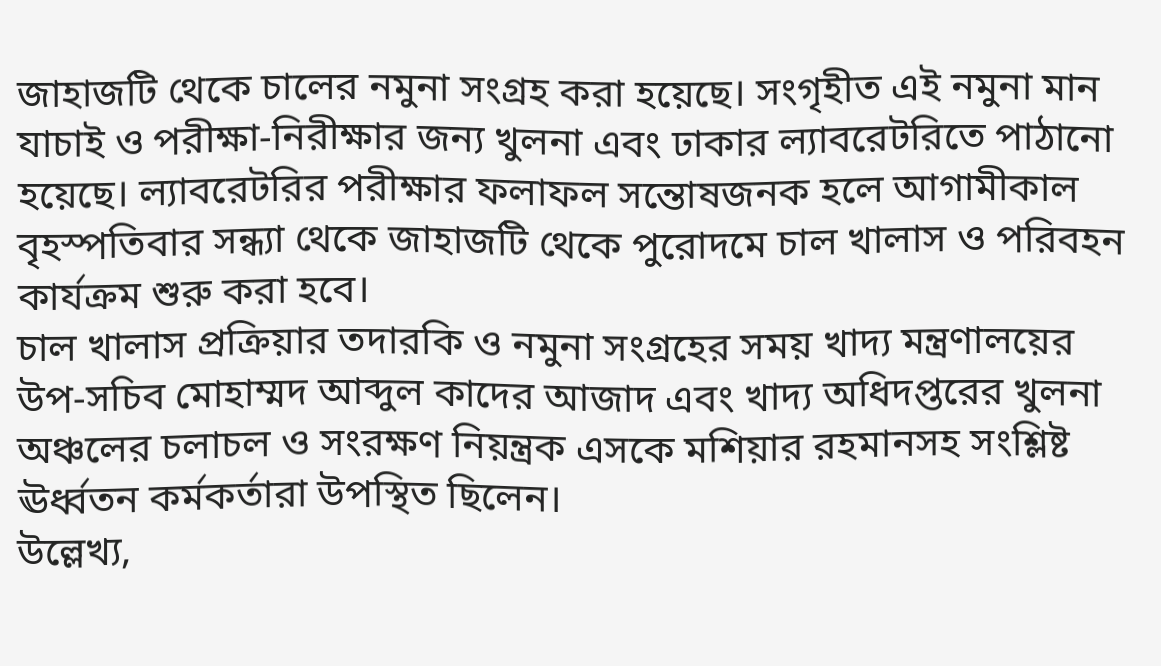জাহাজটি থেকে চালের নমুনা সংগ্রহ করা হয়েছে। সংগৃহীত এই নমুনা মান যাচাই ও পরীক্ষা-নিরীক্ষার জন্য খুলনা এবং ঢাকার ল্যাবরেটরিতে পাঠানো হয়েছে। ল্যাবরেটরির পরীক্ষার ফলাফল সন্তোষজনক হলে আগামীকাল বৃহস্পতিবার সন্ধ্যা থেকে জাহাজটি থেকে পুরোদমে চাল খালাস ও পরিবহন কার্যক্রম শুরু করা হবে।
চাল খালাস প্রক্রিয়ার তদারকি ও নমুনা সংগ্রহের সময় খাদ্য মন্ত্রণালয়ের উপ-সচিব মোহাম্মদ আব্দুল কাদের আজাদ এবং খাদ্য অধিদপ্তরের খুলনা অঞ্চলের চলাচল ও সংরক্ষণ নিয়ন্ত্রক এসকে মশিয়ার রহমানসহ সংশ্লিষ্ট ঊর্ধ্বতন কর্মকর্তারা উপস্থিত ছিলেন।
উল্লেখ্য,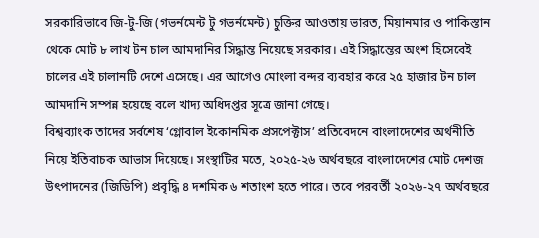সরকারিভাবে জি-টু-জি (গভর্নমেন্ট টু গভর্নমেন্ট) চুক্তির আওতায় ভারত, মিয়ানমার ও পাকিস্তান থেকে মোট ৮ লাখ টন চাল আমদানির সিদ্ধান্ত নিয়েছে সরকার। এই সিদ্ধান্তের অংশ হিসেবেই চালের এই চালানটি দেশে এসেছে। এর আগেও মোংলা বন্দর ব্যবহার করে ২৫ হাজার টন চাল আমদানি সম্পন্ন হয়েছে বলে খাদ্য অধিদপ্তর সূত্রে জানা গেছে।
বিশ্বব্যাংক তাদের সর্বশেষ ‘গ্লোবাল ইকোনমিক প্রসপেক্টাস’ প্রতিবেদনে বাংলাদেশের অর্থনীতি নিয়ে ইতিবাচক আভাস দিয়েছে। সংস্থাটির মতে, ২০২৫-২৬ অর্থবছরে বাংলাদেশের মোট দেশজ উৎপাদনের (জিডিপি) প্রবৃদ্ধি ৪ দশমিক ৬ শতাংশ হতে পারে। তবে পরবর্তী ২০২৬-২৭ অর্থবছরে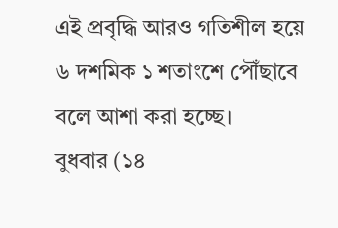এই প্রবৃদ্ধি আরও গতিশীল হয়ে ৬ দশমিক ১ শতাংশে পৌঁছাবে বলে আশা করা হচ্ছে।
বুধবার (১৪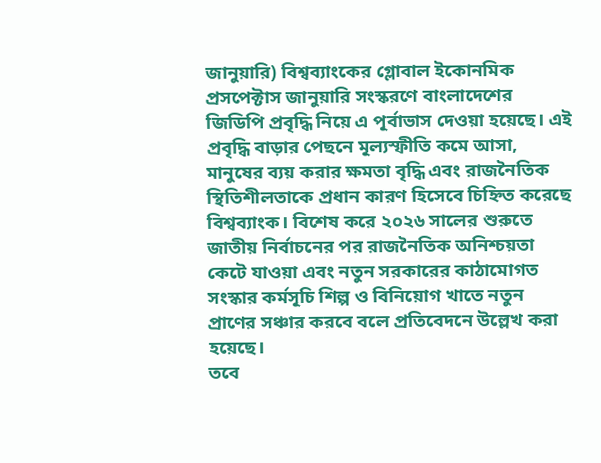জানুয়ারি) বিশ্বব্যাংকের গ্লোবাল ইকোনমিক প্রসপেক্টাস জানুয়ারি সংস্করণে বাংলাদেশের জিডিপি প্রবৃদ্ধি নিয়ে এ পূর্বাভাস দেওয়া হয়েছে। এই প্রবৃদ্ধি বাড়ার পেছনে মূল্যস্ফীতি কমে আসা, মানুষের ব্যয় করার ক্ষমতা বৃদ্ধি এবং রাজনৈতিক স্থিতিশীলতাকে প্রধান কারণ হিসেবে চিহ্নিত করেছে বিশ্বব্যাংক। বিশেষ করে ২০২৬ সালের শুরুতে জাতীয় নির্বাচনের পর রাজনৈতিক অনিশ্চয়তা কেটে যাওয়া এবং নতুন সরকারের কাঠামোগত সংস্কার কর্মসূচি শিল্প ও বিনিয়োগ খাতে নতুন প্রাণের সঞ্চার করবে বলে প্রতিবেদনে উল্লেখ করা হয়েছে।
তবে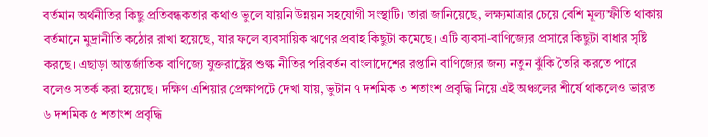বর্তমান অর্থনীতির কিছু প্রতিবন্ধকতার কথাও ভুলে যায়নি উন্নয়ন সহযোগী সংস্থাটি। তারা জানিয়েছে, লক্ষ্যমাত্রার চেয়ে বেশি মূল্যস্ফীতি থাকায় বর্তমানে মুদ্রানীতি কঠোর রাখা হয়েছে, যার ফলে ব্যবসায়িক ঋণের প্রবাহ কিছুটা কমেছে। এটি ব্যবসা-বাণিজ্যের প্রসারে কিছুটা বাধার সৃষ্টি করছে। এছাড়া আন্তর্জাতিক বাণিজ্যে যুক্তরাষ্ট্রের শুল্ক নীতির পরিবর্তন বাংলাদেশের রপ্তানি বাণিজ্যের জন্য নতুন ঝুঁকি তৈরি করতে পারে বলেও সতর্ক করা হয়েছে। দক্ষিণ এশিয়ার প্রেক্ষাপটে দেখা যায়, ভুটান ৭ দশমিক ৩ শতাংশ প্রবৃদ্ধি নিয়ে এই অঞ্চলের শীর্ষে থাকলেও ভারত ৬ দশমিক ৫ শতাংশ প্রবৃদ্ধি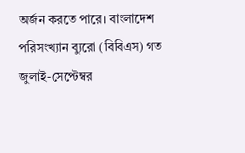অর্জন করতে পারে। বাংলাদেশ পরিসংখ্যান ব্যুরো (বিবিএস) গত জুলাই-সেপ্টেম্বর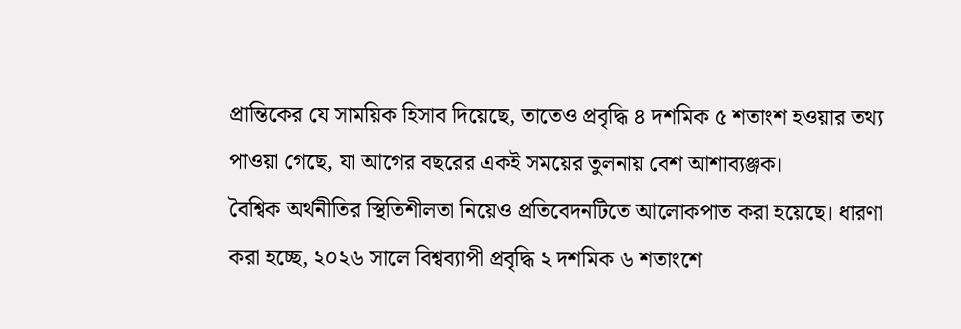প্রান্তিকের যে সাময়িক হিসাব দিয়েছে, তাতেও প্রবৃদ্ধি ৪ দশমিক ৫ শতাংশ হওয়ার তথ্য পাওয়া গেছে, যা আগের বছরের একই সময়ের তুলনায় বেশ আশাব্যঞ্জক।
বৈশ্বিক অর্থনীতির স্থিতিশীলতা নিয়েও প্রতিবেদনটিতে আলোকপাত করা হয়েছে। ধারণা করা হচ্ছে, ২০২৬ সালে বিশ্বব্যাপী প্রবৃদ্ধি ২ দশমিক ৬ শতাংশে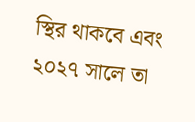স্থির থাকবে এবং ২০২৭ সালে তা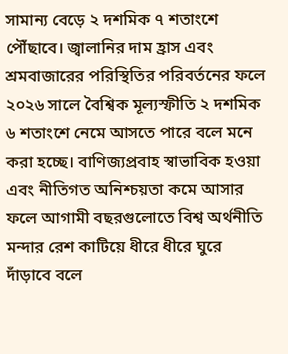সামান্য বেড়ে ২ দশমিক ৭ শতাংশে পৌঁছাবে। জ্বালানির দাম হ্রাস এবং শ্রমবাজারের পরিস্থিতির পরিবর্তনের ফলে ২০২৬ সালে বৈশ্বিক মূল্যস্ফীতি ২ দশমিক ৬ শতাংশে নেমে আসতে পারে বলে মনে করা হচ্ছে। বাণিজ্যপ্রবাহ স্বাভাবিক হওয়া এবং নীতিগত অনিশ্চয়তা কমে আসার ফলে আগামী বছরগুলোতে বিশ্ব অর্থনীতি মন্দার রেশ কাটিয়ে ধীরে ধীরে ঘুরে দাঁড়াবে বলে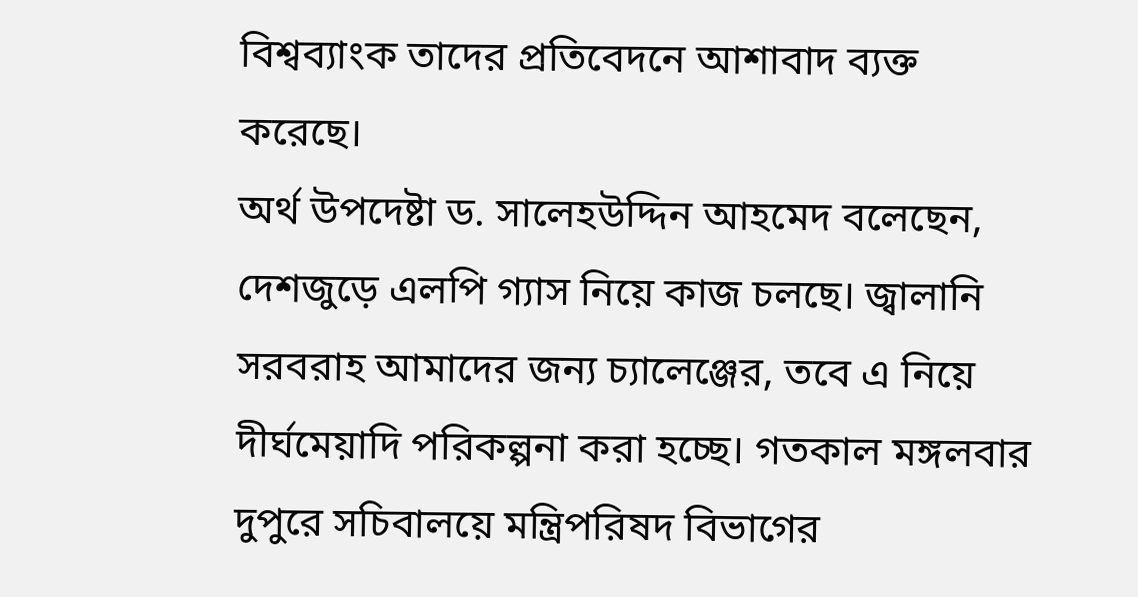বিশ্বব্যাংক তাদের প্রতিবেদনে আশাবাদ ব্যক্ত করেছে।
অর্থ উপদেষ্টা ড. সালেহউদ্দিন আহমেদ বলেছেন, দেশজুড়ে এলপি গ্যাস নিয়ে কাজ চলছে। জ্বালানি সরবরাহ আমাদের জন্য চ্যালেঞ্জের, তবে এ নিয়ে দীর্ঘমেয়াদি পরিকল্পনা করা হচ্ছে। গতকাল মঙ্গলবার দুপুরে সচিবালয়ে মন্ত্রিপরিষদ বিভাগের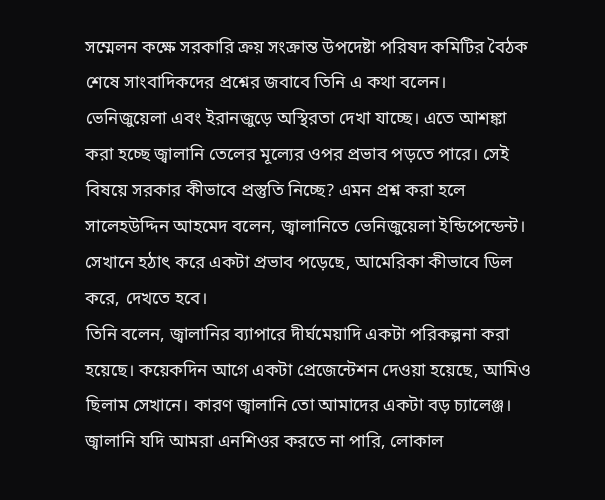সম্মেলন কক্ষে সরকারি ক্রয় সংক্রান্ত উপদেষ্টা পরিষদ কমিটির বৈঠক শেষে সাংবাদিকদের প্রশ্নের জবাবে তিনি এ কথা বলেন।
ভেনিজুয়েলা এবং ইরানজুড়ে অস্থিরতা দেখা যাচ্ছে। এতে আশঙ্কা করা হচ্ছে জ্বালানি তেলের মূল্যের ওপর প্রভাব পড়তে পারে। সেই বিষয়ে সরকার কীভাবে প্রস্তুতি নিচ্ছে? এমন প্রশ্ন করা হলে সালেহউদ্দিন আহমেদ বলেন, জ্বালানিতে ভেনিজুয়েলা ইন্ডিপেন্ডেন্ট। সেখানে হঠাৎ করে একটা প্রভাব পড়েছে, আমেরিকা কীভাবে ডিল করে, দেখতে হবে।
তিনি বলেন, জ্বালানির ব্যাপারে দীর্ঘমেয়াদি একটা পরিকল্পনা করা হয়েছে। কয়েকদিন আগে একটা প্রেজেন্টেশন দেওয়া হয়েছে, আমিও ছিলাম সেখানে। কারণ জ্বালানি তো আমাদের একটা বড় চ্যালেঞ্জ। জ্বালানি যদি আমরা এনশিওর করতে না পারি, লোকাল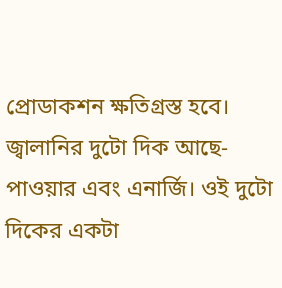প্রোডাকশন ক্ষতিগ্রস্ত হবে। জ্বালানির দুটো দিক আছে- পাওয়ার এবং এনার্জি। ওই দুটো দিকের একটা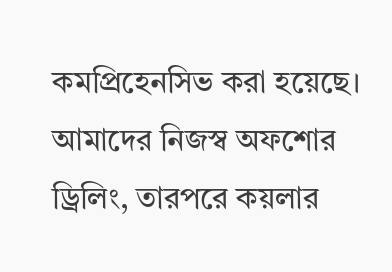কমপ্রিহেনসিভ করা হয়েছে। আমাদের নিজস্ব অফশোর ড্রিলিং, তারপরে কয়লার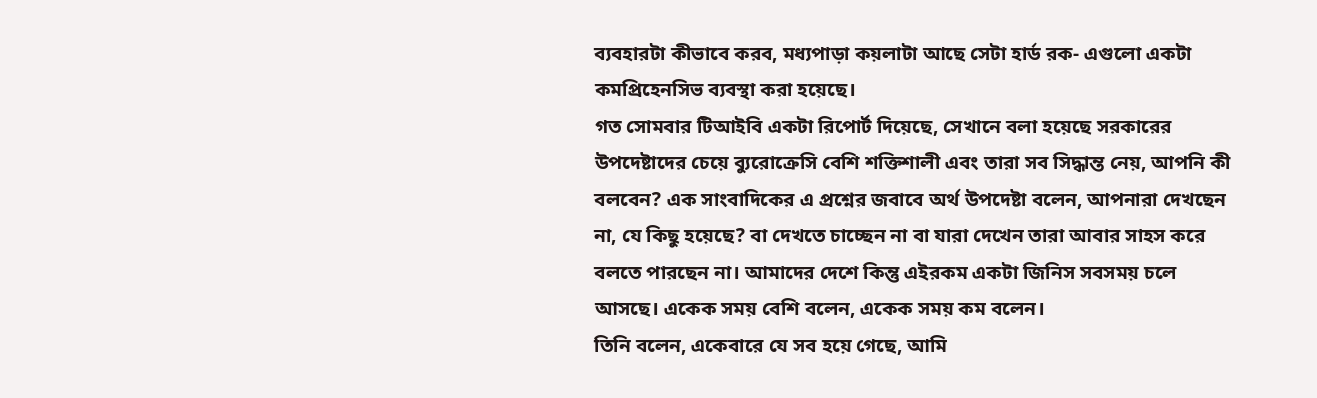ব্যবহারটা কীভাবে করব, মধ্যপাড়া কয়লাটা আছে সেটা হার্ড রক- এগুলো একটা কমপ্রিহেনসিভ ব্যবস্থা করা হয়েছে।
গত সোমবার টিআইবি একটা রিপোর্ট দিয়েছে, সেখানে বলা হয়েছে সরকারের উপদেষ্টাদের চেয়ে ব্যুরোক্রেসি বেশি শক্তিশালী এবং তারা সব সিদ্ধান্ত নেয়, আপনি কী বলবেন? এক সাংবাদিকের এ প্রশ্নের জবাবে অর্থ উপদেষ্টা বলেন, আপনারা দেখছেন না, যে কিছু হয়েছে? বা দেখতে চাচ্ছেন না বা যারা দেখেন তারা আবার সাহস করে বলতে পারছেন না। আমাদের দেশে কিন্তু এইরকম একটা জিনিস সবসময় চলে আসছে। একেক সময় বেশি বলেন, একেক সময় কম বলেন।
তিনি বলেন, একেবারে যে সব হয়ে গেছে, আমি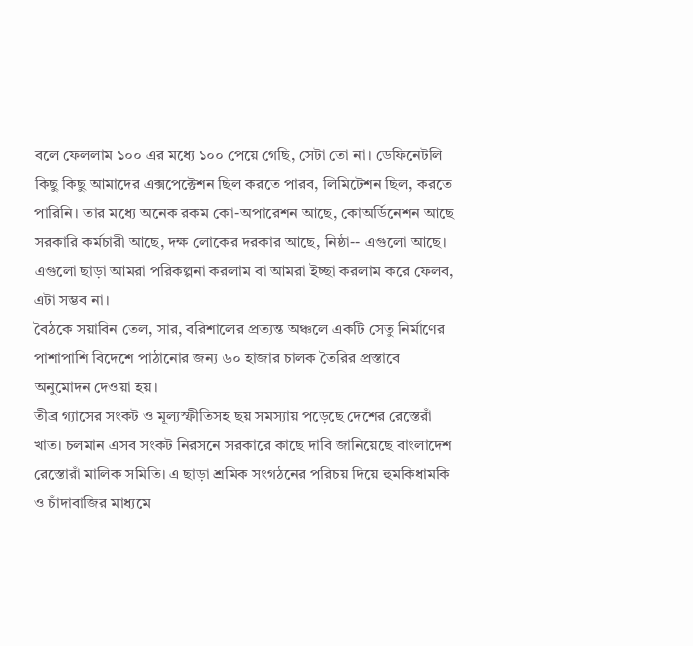বলে ফেললাম ১০০ এর মধ্যে ১০০ পেয়ে গেছি, সেটা তো না। ডেফিনেটলি কিছু কিছু আমাদের এক্সপেক্টেশন ছিল করতে পারব, লিমিটেশন ছিল, করতে পারিনি। তার মধ্যে অনেক রকম কো-অপারেশন আছে, কোঅর্ডিনেশন আছে সরকারি কর্মচারী আছে, দক্ষ লোকের দরকার আছে, নিষ্ঠা-- এগুলো আছে। এগুলো ছাড়া আমরা পরিকল্পনা করলাম বা আমরা ইচ্ছা করলাম করে ফেলব, এটা সম্ভব না।
বৈঠকে সয়াবিন তেল, সার, বরিশালের প্রত্যন্ত অঞ্চলে একটি সেতু নির্মাণের পাশাপাশি বিদেশে পাঠানোর জন্য ৬০ হাজার চালক তৈরির প্রস্তাবে অনুমোদন দেওয়া হয়।
তীব্র গ্যাসের সংকট ও মূল্যস্ফীতিসহ ছয় সমস্যায় পড়েছে দেশের রেস্তেরাঁ খাত। চলমান এসব সংকট নিরসনে সরকারে কাছে দাবি জানিয়েছে বাংলাদেশ রেস্তোরাঁ মালিক সমিতি। এ ছাড়া শ্রমিক সংগঠনের পরিচয় দিয়ে হুমকিধামকি ও চাঁদাবাজির মাধ্যমে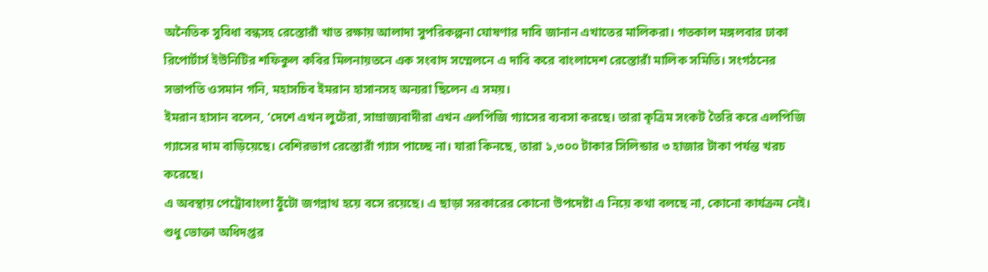অনৈতিক সুবিধা বন্ধসহ রেস্তোরাঁ খাত রক্ষায় আলাদা সুপরিকল্পনা ঘোষণার দাবি জানান এখাতের মালিকরা। গতকাল মঙ্গলবার ঢাকা রিপোর্টার্স ইউনিটির শফিকুল কবির মিলনায়তনে এক সংবাদ সম্মেলনে এ দাবি করে বাংলাদেশ রেস্তোরাঁ মালিক সমিতি। সংগঠনের সভাপতি ওসমান গনি, মহাসচিব ইমরান হাসানসহ অন্যরা ছিলেন এ সময়।
ইমরান হাসান বলেন, ‘দেশে এখন লুটেরা, সাম্রাজ্যবাদীরা এখন এলপিজি গ্যাসের ব্যবসা করছে। তারা কৃত্রিম সংকট তৈরি করে এলপিজি গ্যাসের দাম বাড়িয়েছে। বেশিরভাগ রেস্তোরাঁ গ্যাস পাচ্ছে না। যারা কিনছে, তারা ১,৩০০ টাকার সিলিন্ডার ৩ হাজার টাকা পর্যন্ত খরচ করেছে।
এ অবস্থায় পেট্রোবাংলা ঠুঁটো জগন্নাথ হয়ে বসে রয়েছে। এ ছাড়া সরকারের কোনো উপদেষ্টা এ নিয়ে কথা বলছে না, কোনো কার্যক্রম নেই। শুধু ভোক্তা অধিদপ্তর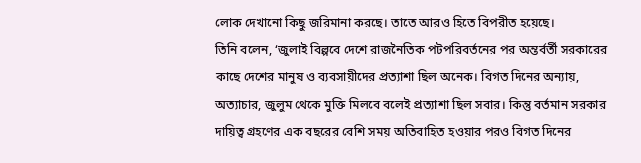লোক দেখানো কিছু জরিমানা করছে। তাতে আরও হিতে বিপরীত হয়েছে।
তিনি বলেন, ‘জুলাই বিল্পবে দেশে রাজনৈতিক পটপরিবর্তনের পর অন্তর্বর্তী সরকারের কাছে দেশের মানুষ ও ব্যবসায়ীদের প্রত্যাশা ছিল অনেক। বিগত দিনের অন্যায়, অত্যাচার, জুলুম থেকে মুক্তি মিলবে বলেই প্রত্যাশা ছিল সবার। কিন্তু বর্তমান সরকার দায়িত্ব গ্রহণের এক বছরের বেশি সময় অতিবাহিত হওয়ার পরও বিগত দিনের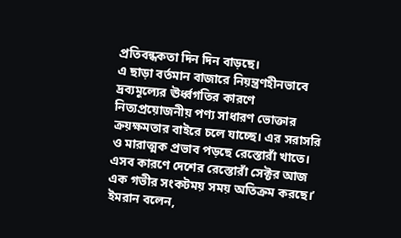প্রতিবন্ধকতা দিন দিন বাড়ছে।
এ ছাড়া বর্তমান বাজারে নিয়ন্ত্রণহীনভাবে দ্রব্যমূল্যের ঊর্ধ্বগতির কারণে নিত্যপ্রয়োজনীয় পণ্য সাধারণ ভোক্তার ক্রয়ক্ষমতার বাইরে চলে যাচ্ছে। এর সরাসরি ও মারাত্মক প্রভাব পড়ছে রেস্তোরাঁ খাতে। এসব কারণে দেশের রেস্তোরাঁ সেক্টর আজ এক গভীর সংকটময় সময় অতিক্রম করছে।’
ইমরান বলেন,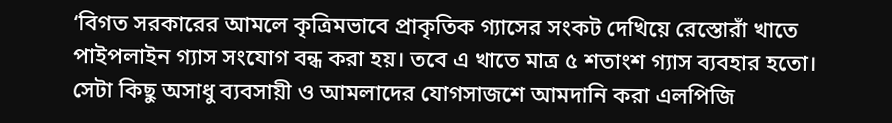‘বিগত সরকারের আমলে কৃত্রিমভাবে প্রাকৃতিক গ্যাসের সংকট দেখিয়ে রেস্তোরাঁ খাতে পাইপলাইন গ্যাস সংযোগ বন্ধ করা হয়। তবে এ খাতে মাত্র ৫ শতাংশ গ্যাস ব্যবহার হতো। সেটা কিছু অসাধু ব্যবসায়ী ও আমলাদের যোগসাজশে আমদানি করা এলপিজি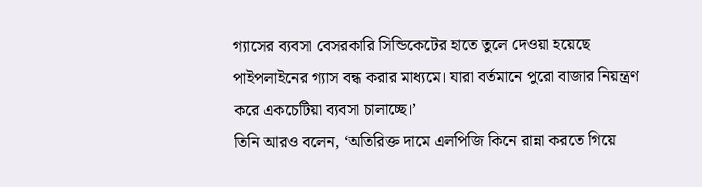গ্যাসের ব্যবসা বেসরকারি সিন্ডিকেটের হাতে তুলে দেওয়া হয়েছে পাইপলাইনের গ্যাস বন্ধ করার মাধ্যমে। যারা বর্তমানে পুরো বাজার নিয়ন্ত্রণ করে একচেটিয়া ব্যবসা চালাচ্ছে।’
তিনি আরও বলেন, ‘অতিরিক্ত দামে এলপিজি কিনে রান্না করতে গিয়ে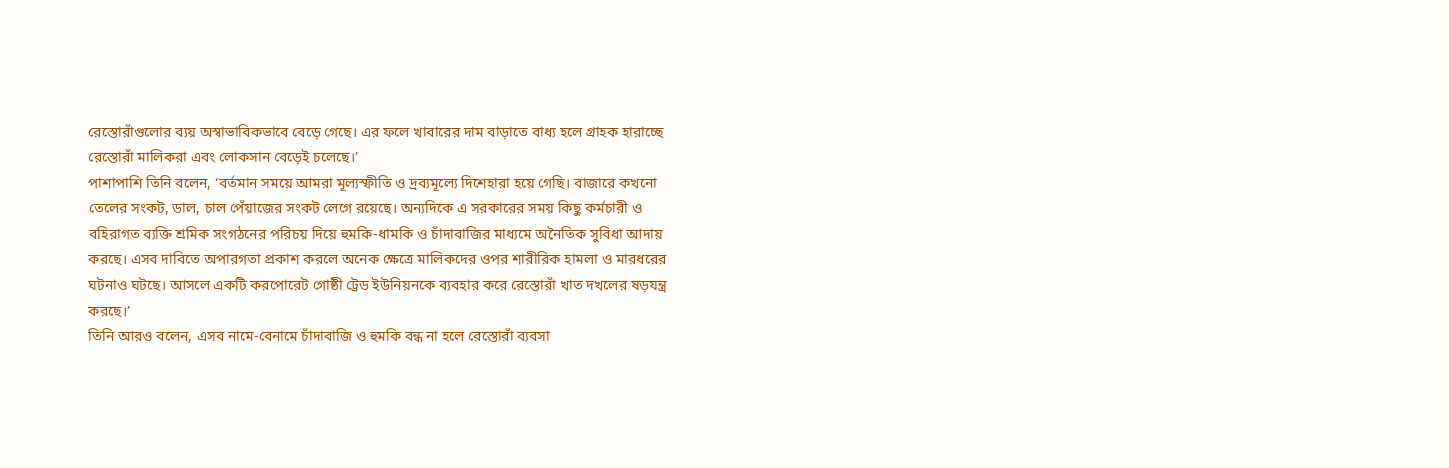রেস্তোরাঁগুলোর ব্যয় অস্বাভাবিকভাবে বেড়ে গেছে। এর ফলে খাবারের দাম বাড়াতে বাধ্য হলে গ্রাহক হারাচ্ছে রেস্তোরাঁ মালিকরা এবং লোকসান বেড়েই চলেছে।’
পাশাপাশি তিনি বলেন, ‘বর্তমান সময়ে আমরা মূল্যস্ফীতি ও দ্রব্যমূল্যে দিশেহারা হয়ে গেছি। বাজারে কখনো তেলের সংকট, ডাল, চাল পেঁয়াজের সংকট লেগে রয়েছে। অন্যদিকে এ সরকারের সময় কিছু কর্মচারী ও বহিরাগত ব্যক্তি শ্রমিক সংগঠনের পরিচয় দিয়ে হুমকি-ধামকি ও চাঁদাবাজির মাধ্যমে অনৈতিক সুবিধা আদায় করছে। এসব দাবিতে অপারগতা প্রকাশ করলে অনেক ক্ষেত্রে মালিকদের ওপর শারীরিক হামলা ও মারধরের ঘটনাও ঘটছে। আসলে একটি করপোরেট গোষ্ঠী ট্রেড ইউনিয়নকে ব্যবহার করে রেস্তোরাঁ খাত দখলের ষড়যন্ত্র করছে।’
তিনি আরও বলেন, এসব নামে-বেনামে চাঁদাবাজি ও হুমকি বন্ধ না হলে রেস্তোরাঁ ব্যবসা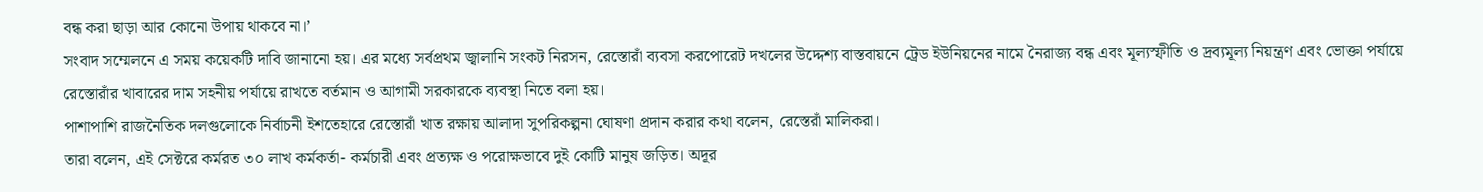বন্ধ করা ছাড়া আর কোনো উপায় থাকবে না।’
সংবাদ সম্মেলনে এ সময় কয়েকটি দাবি জানানো হয়। এর মধ্যে সর্বপ্রথম জ্বালানি সংকট নিরসন, রেস্তোরাঁ ব্যবসা করপোরেট দখলের উদ্দেশ্য বাস্তবায়নে ট্রেড ইউনিয়নের নামে নৈরাজ্য বন্ধ এবং মূল্যস্ফীতি ও দ্রব্যমূল্য নিয়ন্ত্রণ এবং ভোক্তা পর্যায়ে রেস্তোরাঁর খাবারের দাম সহনীয় পর্যায়ে রাখতে বর্তমান ও আগামী সরকারকে ব্যবস্থা নিতে বলা হয়।
পাশাপাশি রাজনৈতিক দলগুলোকে নির্বাচনী ইশতেহারে রেস্তোরাঁ খাত রক্ষায় আলাদা সুপরিকল্পনা ঘোষণা প্রদান করার কথা বলেন, রেস্তেরাঁ মালিকরা।
তারা বলেন, এই সেক্টরে কর্মরত ৩০ লাখ কর্মকর্তা- কর্মচারী এবং প্রত্যক্ষ ও পরোক্ষভাবে দুই কোটি মানুষ জড়িত। অদূর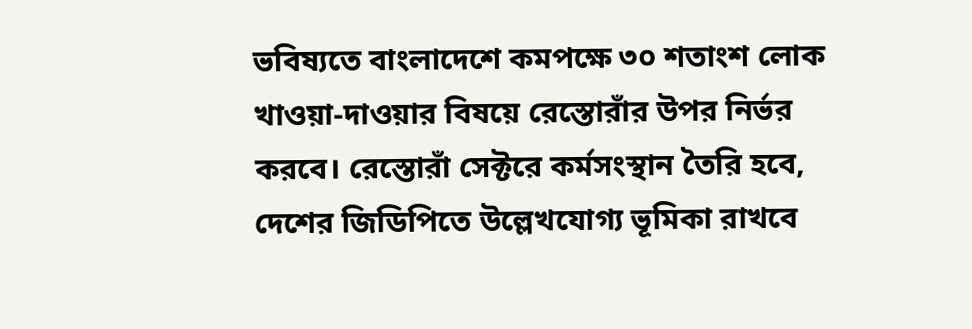ভবিষ্যতে বাংলাদেশে কমপক্ষে ৩০ শতাংশ লোক খাওয়া-দাওয়ার বিষয়ে রেস্তোরাঁর উপর নির্ভর করবে। রেস্তোরাঁ সেক্টরে কর্মসংস্থান তৈরি হবে, দেশের জিডিপিতে উল্লেখযোগ্য ভূমিকা রাখবে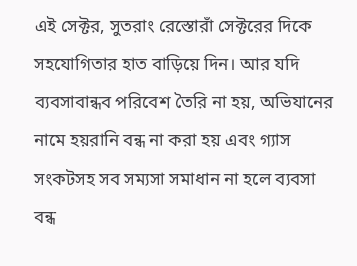এই সেক্টর, সুতরাং রেস্তোরাঁ সেক্টরের দিকে সহযোগিতার হাত বাড়িয়ে দিন। আর যদি ব্যবসাবান্ধব পরিবেশ তৈরি না হয়, অভিযানের নামে হয়রানি বন্ধ না করা হয় এবং গ্যাস সংকটসহ সব সম্যসা সমাধান না হলে ব্যবসা বন্ধ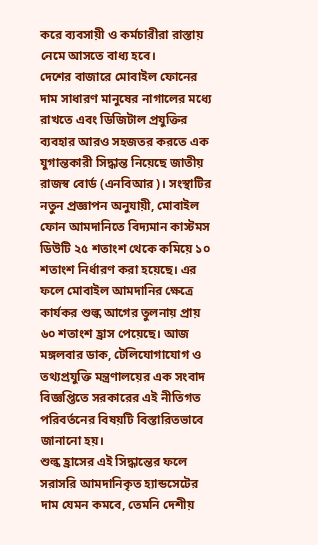করে ব্যবসায়ী ও কর্মচারীরা রাস্তায় নেমে আসতে বাধ্য হবে।
দেশের বাজারে মোবাইল ফোনের দাম সাধারণ মানুষের নাগালের মধ্যে রাখতে এবং ডিজিটাল প্রযুক্তির ব্যবহার আরও সহজতর করতে এক যুগান্তকারী সিদ্ধান্ত নিয়েছে জাতীয় রাজস্ব বোর্ড (এনবিআর)। সংস্থাটির নতুন প্রজ্ঞাপন অনুযায়ী, মোবাইল ফোন আমদানিতে বিদ্যমান কাস্টমস ডিউটি ২৫ শতাংশ থেকে কমিয়ে ১০ শতাংশ নির্ধারণ করা হয়েছে। এর ফলে মোবাইল আমদানির ক্ষেত্রে কার্যকর শুল্ক আগের তুলনায় প্রায় ৬০ শতাংশ হ্রাস পেয়েছে। আজ মঙ্গলবার ডাক, টেলিযোগাযোগ ও তথ্যপ্রযুক্তি মন্ত্রণালয়ের এক সংবাদ বিজ্ঞপ্তিতে সরকারের এই নীতিগত পরিবর্তনের বিষয়টি বিস্তারিতভাবে জানানো হয়।
শুল্ক হ্রাসের এই সিদ্ধান্তের ফলে সরাসরি আমদানিকৃত হ্যান্ডসেটের দাম যেমন কমবে, তেমনি দেশীয়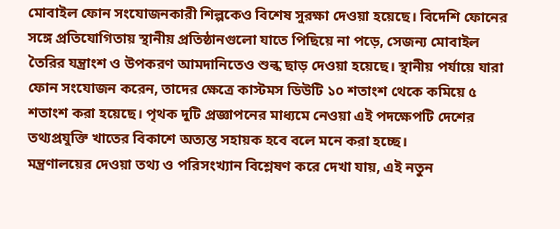মোবাইল ফোন সংযোজনকারী শিল্পকেও বিশেষ সুরক্ষা দেওয়া হয়েছে। বিদেশি ফোনের সঙ্গে প্রতিযোগিতায় স্থানীয় প্রতিষ্ঠানগুলো যাতে পিছিয়ে না পড়ে, সেজন্য মোবাইল তৈরির যন্ত্রাংশ ও উপকরণ আমদানিতেও শুল্ক ছাড় দেওয়া হয়েছে। স্থানীয় পর্যায়ে যারা ফোন সংযোজন করেন, তাদের ক্ষেত্রে কাস্টমস ডিউটি ১০ শতাংশ থেকে কমিয়ে ৫ শতাংশ করা হয়েছে। পৃথক দুটি প্রজ্ঞাপনের মাধ্যমে নেওয়া এই পদক্ষেপটি দেশের তথ্যপ্রযুক্তি খাতের বিকাশে অত্যন্ত সহায়ক হবে বলে মনে করা হচ্ছে।
মন্ত্রণালয়ের দেওয়া তথ্য ও পরিসংখ্যান বিশ্লেষণ করে দেখা যায়, এই নতুন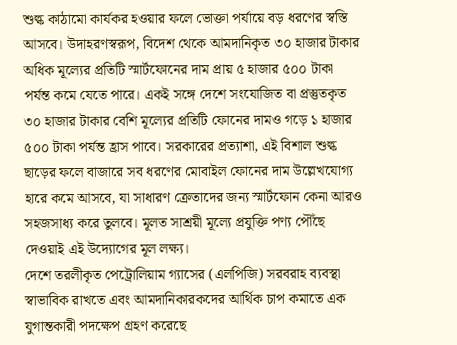শুল্ক কাঠামো কার্যকর হওয়ার ফলে ভোক্তা পর্যায়ে বড় ধরণের স্বস্তি আসবে। উদাহরণস্বরূপ, বিদেশ থেকে আমদানিকৃত ৩০ হাজার টাকার অধিক মূল্যের প্রতিটি স্মার্টফোনের দাম প্রায় ৫ হাজার ৫০০ টাকা পর্যন্ত কমে যেতে পারে। একই সঙ্গে দেশে সংযোজিত বা প্রস্তুতকৃত ৩০ হাজার টাকার বেশি মূল্যের প্রতিটি ফোনের দামও গড়ে ১ হাজার ৫০০ টাকা পর্যন্ত হ্রাস পাবে। সরকারের প্রত্যাশা, এই বিশাল শুল্ক ছাড়ের ফলে বাজারে সব ধরণের মোবাইল ফোনের দাম উল্লেখযোগ্য হারে কমে আসবে, যা সাধারণ ক্রেতাদের জন্য স্মার্টফোন কেনা আরও সহজসাধ্য করে তুলবে। মূলত সাশ্রয়ী মূল্যে প্রযুক্তি পণ্য পৌঁছে দেওয়াই এই উদ্যোগের মূল লক্ষ্য।
দেশে তরলীকৃত পেট্রোলিয়াম গ্যাসের (এলপিজি) সরবরাহ ব্যবস্থা স্বাভাবিক রাখতে এবং আমদানিকারকদের আর্থিক চাপ কমাতে এক যুগান্তকারী পদক্ষেপ গ্রহণ করেছে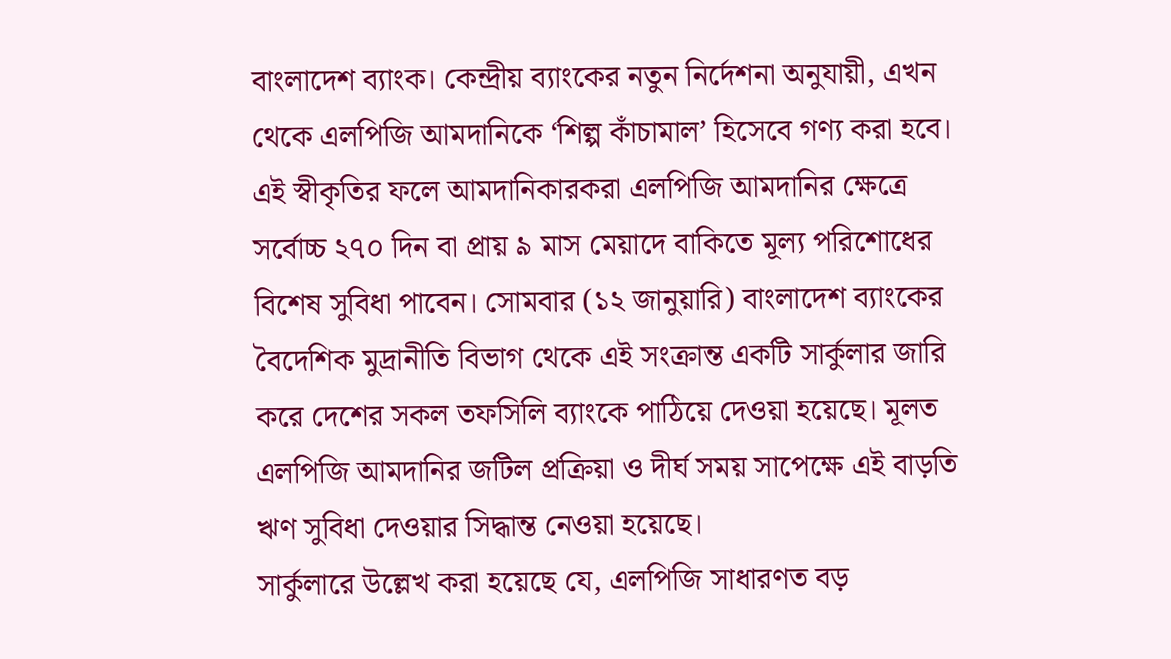বাংলাদেশ ব্যাংক। কেন্দ্রীয় ব্যাংকের নতুন নির্দেশনা অনুযায়ী, এখন থেকে এলপিজি আমদানিকে ‘শিল্প কাঁচামাল’ হিসেবে গণ্য করা হবে। এই স্বীকৃতির ফলে আমদানিকারকরা এলপিজি আমদানির ক্ষেত্রে সর্বোচ্চ ২৭০ দিন বা প্রায় ৯ মাস মেয়াদে বাকিতে মূল্য পরিশোধের বিশেষ সুবিধা পাবেন। সোমবার (১২ জানুয়ারি) বাংলাদেশ ব্যাংকের বৈদেশিক মুদ্রানীতি বিভাগ থেকে এই সংক্রান্ত একটি সার্কুলার জারি করে দেশের সকল তফসিলি ব্যাংকে পাঠিয়ে দেওয়া হয়েছে। মূলত এলপিজি আমদানির জটিল প্রক্রিয়া ও দীর্ঘ সময় সাপেক্ষে এই বাড়তি ঋণ সুবিধা দেওয়ার সিদ্ধান্ত নেওয়া হয়েছে।
সার্কুলারে উল্লেখ করা হয়েছে যে, এলপিজি সাধারণত বড়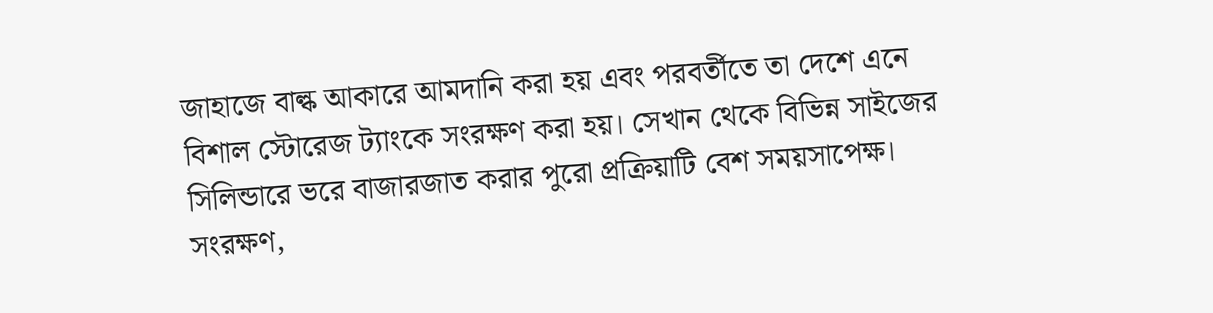জাহাজে বাল্ক আকারে আমদানি করা হয় এবং পরবর্তীতে তা দেশে এনে বিশাল স্টোরেজ ট্যাংকে সংরক্ষণ করা হয়। সেখান থেকে বিভিন্ন সাইজের সিলিন্ডারে ভরে বাজারজাত করার পুরো প্রক্রিয়াটি বেশ সময়সাপেক্ষ। সংরক্ষণ,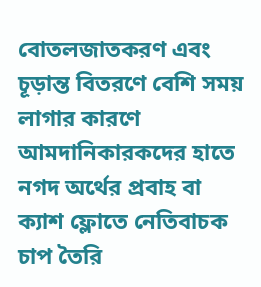বোতলজাতকরণ এবং চূড়ান্ত বিতরণে বেশি সময় লাগার কারণে আমদানিকারকদের হাতে নগদ অর্থের প্রবাহ বা ক্যাশ ফ্লোতে নেতিবাচক চাপ তৈরি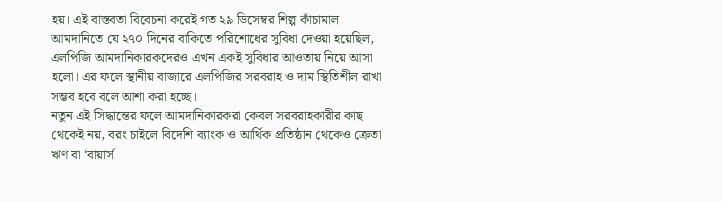হয়। এই বাস্তবতা বিবেচনা করেই গত ২৯ ডিসেম্বর শিল্প কাঁচামাল আমদানিতে যে ২৭০ দিনের বাকিতে পরিশোধের সুবিধা দেওয়া হয়েছিল, এলপিজি আমদানিকারকদেরও এখন একই সুবিধার আওতায় নিয়ে আসা হলো। এর ফলে স্থানীয় বাজারে এলপিজির সরবরাহ ও দাম স্থিতিশীল রাখা সম্ভব হবে বলে আশা করা হচ্ছে।
নতুন এই সিদ্ধান্তের ফলে আমদানিকারকরা কেবল সরবরাহকারীর কাছ থেকেই নয়, বরং চাইলে বিদেশি ব্যাংক ও আর্থিক প্রতিষ্ঠান থেকেও ক্রেতা ঋণ বা ‘বায়ার্স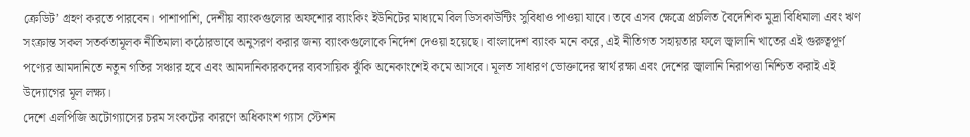ক্রেডিট’ গ্রহণ করতে পারবেন। পাশাপাশি, দেশীয় ব্যাংকগুলোর অফশোর ব্যাংকিং ইউনিটের মাধ্যমে বিল ডিসকাউন্টিং সুবিধাও পাওয়া যাবে। তবে এসব ক্ষেত্রে প্রচলিত বৈদেশিক মুদ্রা বিধিমালা এবং ঋণ সংক্রান্ত সকল সতর্কতামূলক নীতিমালা কঠোরভাবে অনুসরণ করার জন্য ব্যাংকগুলোকে নির্দেশ দেওয়া হয়েছে। বাংলাদেশ ব্যাংক মনে করে, এই নীতিগত সহায়তার ফলে জ্বালানি খাতের এই গুরুত্বপূর্ণ পণ্যের আমদানিতে নতুন গতির সঞ্চার হবে এবং আমদানিকারকদের ব্যবসায়িক ঝুঁকি অনেকাংশেই কমে আসবে। মূলত সাধারণ ভোক্তাদের স্বার্থ রক্ষা এবং দেশের জ্বালানি নিরাপত্তা নিশ্চিত করাই এই উদ্যোগের মূল লক্ষ্য।
দেশে এলপিজি অটোগ্যাসের চরম সংকটের কারণে অধিকাংশ গ্যাস স্টেশন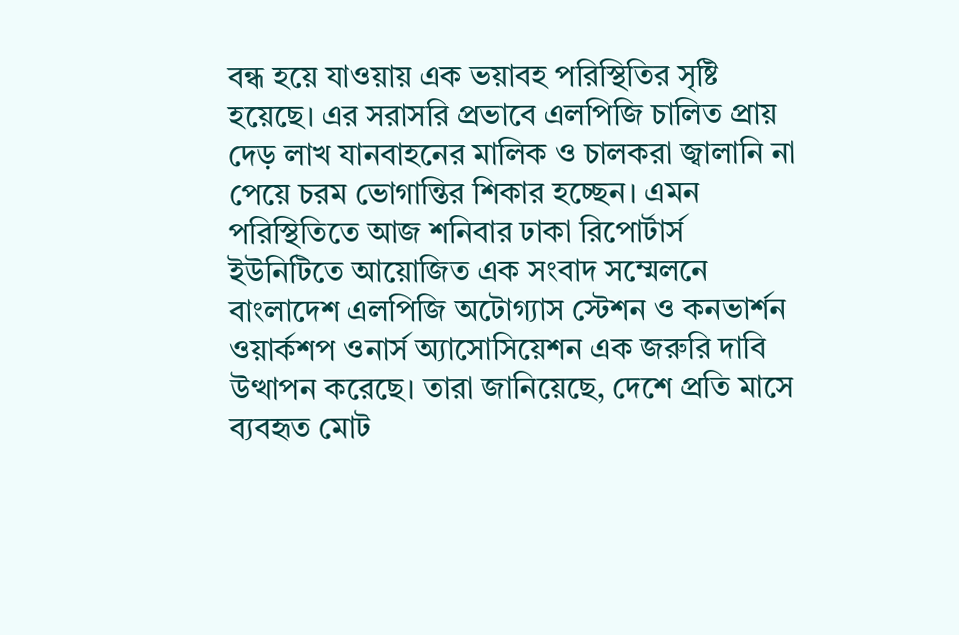বন্ধ হয়ে যাওয়ায় এক ভয়াবহ পরিস্থিতির সৃষ্টি হয়েছে। এর সরাসরি প্রভাবে এলপিজি চালিত প্রায় দেড় লাখ যানবাহনের মালিক ও চালকরা জ্বালানি না পেয়ে চরম ভোগান্তির শিকার হচ্ছেন। এমন পরিস্থিতিতে আজ শনিবার ঢাকা রিপোর্টার্স ইউনিটিতে আয়োজিত এক সংবাদ সম্মেলনে বাংলাদেশ এলপিজি অটোগ্যাস স্টেশন ও কনভার্শন ওয়ার্কশপ ওনার্স অ্যাসোসিয়েশন এক জরুরি দাবি উত্থাপন করেছে। তারা জানিয়েছে, দেশে প্রতি মাসে ব্যবহৃত মোট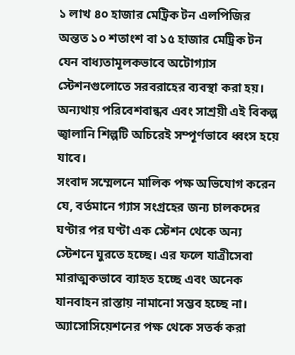১ লাখ ৪০ হাজার মেট্রিক টন এলপিজির অন্তত ১০ শতাংশ বা ১৫ হাজার মেট্রিক টন যেন বাধ্যতামূলকভাবে অটোগ্যাস স্টেশনগুলোতে সরবরাহের ব্যবস্থা করা হয়। অন্যথায় পরিবেশবান্ধব এবং সাশ্রয়ী এই বিকল্প জ্বালানি শিল্পটি অচিরেই সম্পূর্ণভাবে ধ্বংস হয়ে যাবে।
সংবাদ সম্মেলনে মালিক পক্ষ অভিযোগ করেন যে, বর্তমানে গ্যাস সংগ্রহের জন্য চালকদের ঘণ্টার পর ঘণ্টা এক স্টেশন থেকে অন্য স্টেশনে ঘুরতে হচ্ছে। এর ফলে যাত্রীসেবা মারাত্মকভাবে ব্যাহত হচ্ছে এবং অনেক যানবাহন রাস্তায় নামানো সম্ভব হচ্ছে না। অ্যাসোসিয়েশনের পক্ষ থেকে সতর্ক করা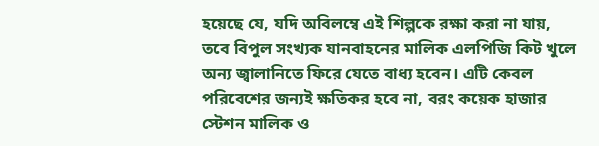হয়েছে যে, যদি অবিলম্বে এই শিল্পকে রক্ষা করা না যায়, তবে বিপুল সংখ্যক যানবাহনের মালিক এলপিজি কিট খুলে অন্য জ্বালানিতে ফিরে যেতে বাধ্য হবেন। এটি কেবল পরিবেশের জন্যই ক্ষতিকর হবে না, বরং কয়েক হাজার স্টেশন মালিক ও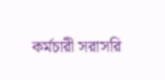কর্মচারী সরাসরি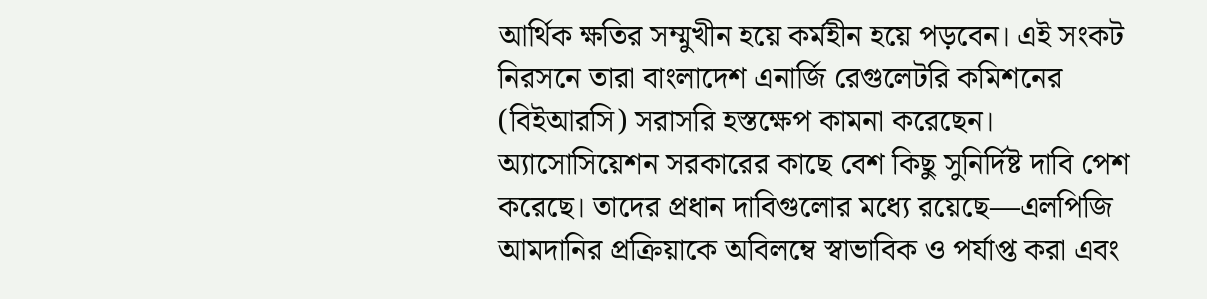আর্থিক ক্ষতির সম্মুখীন হয়ে কর্মহীন হয়ে পড়বেন। এই সংকট নিরসনে তারা বাংলাদেশ এনার্জি রেগুলেটরি কমিশনের (বিইআরসি) সরাসরি হস্তক্ষেপ কামনা করেছেন।
অ্যাসোসিয়েশন সরকারের কাছে বেশ কিছু সুনির্দিষ্ট দাবি পেশ করেছে। তাদের প্রধান দাবিগুলোর মধ্যে রয়েছে—এলপিজি আমদানির প্রক্রিয়াকে অবিলম্বে স্বাভাবিক ও পর্যাপ্ত করা এবং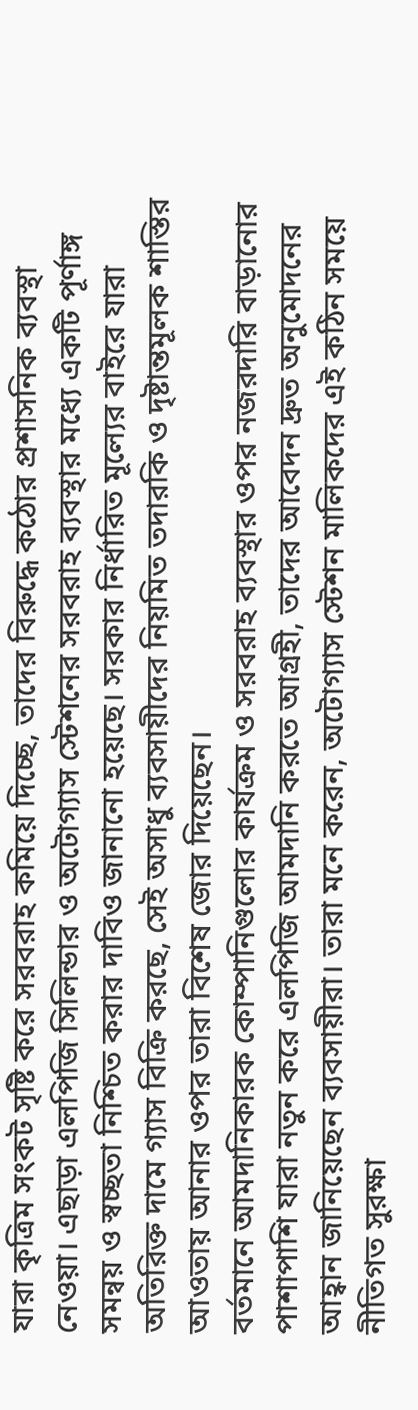যারা কৃত্রিম সংকট সৃষ্টি করে সরবরাহ কমিয়ে দিচ্ছে, তাদের বিরুদ্ধে কঠোর প্রশাসনিক ব্যবস্থা নেওয়া। এছাড়া এলপিজি সিলিন্ডার ও অটোগ্যাস স্টেশনের সরবরাহ ব্যবস্থার মধ্যে একটি পূর্ণাঙ্গ সমন্বয় ও স্বচ্ছতা নিশ্চিত করার দাবিও জানানো হয়েছে। সরকার নির্ধারিত মূল্যের বাইরে যারা অতিরিক্ত দামে গ্যাস বিক্রি করছে, সেই অসাধু ব্যবসায়ীদের নিয়মিত তদারকি ও দৃষ্টান্তমূলক শাস্তির আওতায় আনার ওপর তারা বিশেষ জোর দিয়েছেন।
বর্তমানে আমদানিকারক কোম্পানিগুলোর কার্যক্রম ও সরবরাহ ব্যবস্থার ওপর নজরদারি বাড়ানোর পাশাপাশি যারা নতুন করে এলপিজি আমদানি করতে আগ্রহী, তাদের আবেদন দ্রুত অনুমোদনের আহ্বান জানিয়েছেন ব্যবসায়ীরা। তারা মনে করেন, অটোগ্যাস স্টেশন মালিকদের এই কঠিন সময়ে নীতিগত সুরক্ষা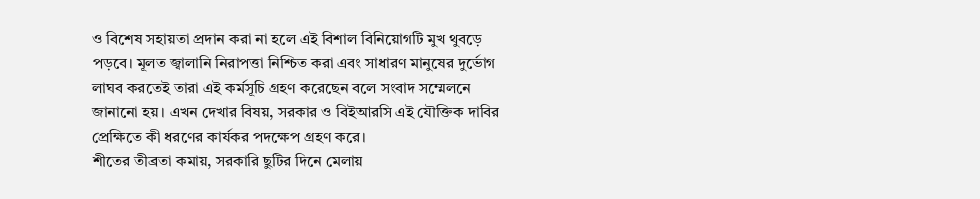ও বিশেষ সহায়তা প্রদান করা না হলে এই বিশাল বিনিয়োগটি মুখ থুবড়ে পড়বে। মূলত জ্বালানি নিরাপত্তা নিশ্চিত করা এবং সাধারণ মানুষের দুর্ভোগ লাঘব করতেই তারা এই কর্মসূচি গ্রহণ করেছেন বলে সংবাদ সম্মেলনে জানানো হয়। এখন দেখার বিষয়, সরকার ও বিইআরসি এই যৌক্তিক দাবির প্রেক্ষিতে কী ধরণের কার্যকর পদক্ষেপ গ্রহণ করে।
শীতের তীব্রতা কমায়, সরকারি ছুটির দিনে মেলায়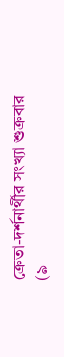ক্রেতা-দর্শনার্থীর সংখ্যা শুক্রবার (৯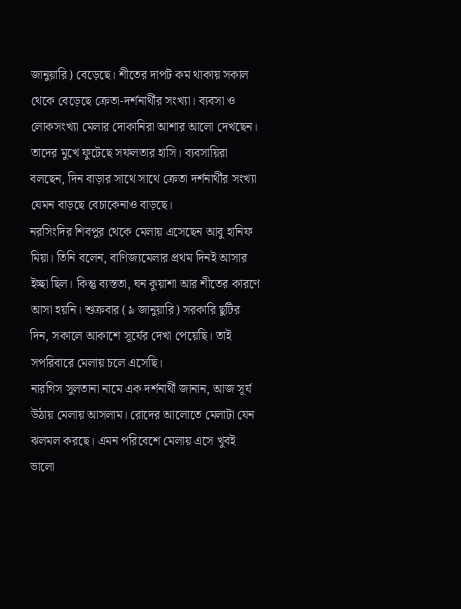জানুয়ারি) বেড়েছে। শীতের দাপট কম থাকায় সকাল থেকে বেড়েছে ক্রেতা-দর্শনার্থীর সংখ্যা। ব্যবসা ও লোকসংখ্যা মেলার দোকানিরা আশার আলো দেখছেন। তাদের মুখে ফুটেছে সফলতার হাসি। ব্যবসায়িরা বলছেন, দিন বাড়ার সাথে সাথে ক্রেতা দর্শনার্থীর সংখ্যা যেমন বাড়ছে বেচাকেনাও বাড়ছে।
নরসিংদির শিবপুর থেকে মেলায় এসেছেন আবু হানিফ মিয়া। তিনি বলেন, বাণিজ্যমেলার প্রথম দিনই আসার ইচ্ছা ছিল। কিন্তু ব্যস্ততা, ঘন কুয়াশা আর শীতের কারণে আসা হয়নি। শুক্রবার (৯ জানুয়ারি) সরকারি ছুটির দিন, সকালে আকাশে সূর্যের দেখা পেয়েছি। তাই সপরিবারে মেলায় চলে এসেছি।
নারগিস সুলতানা নামে এক দর্শনার্থী জানান, আজ সূর্য উঠায় মেলায় আসলাম। রোদের আলোতে মেলাটা যেন ঝলমল করছে। এমন পরিবেশে মেলায় এসে খুবই ভালো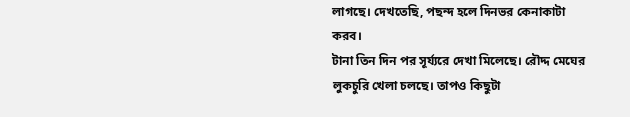লাগছে। দেখতেছি, পছন্দ হলে দিনভর কেনাকাটা করব।
টানা তিন দিন পর সূর্য্যরে দেখা মিলেছে। রৌদ্দ মেঘের লুকচুরি খেলা চলছে। তাপও কিছুটা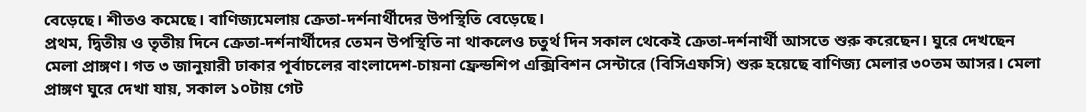বেড়েছে। শীতও কমেছে। বাণিজ্যমেলায় ক্রেতা-দর্শনার্থীদের উপস্থিতি বেড়েছে।
প্রথম, দ্বিতীয় ও তৃতীয় দিনে ক্রেতা-দর্শনার্থীদের তেমন উপস্থিতি না থাকলেও চতুর্থ দিন সকাল থেকেই ক্রেতা-দর্শনার্থী আসতে শুরু করেছেন। ঘুরে দেখছেন মেলা প্রাঙ্গণ। গত ৩ জানুয়ারী ঢাকার পূর্বাচলের বাংলাদেশ-চায়না ফ্রেন্ডশিপ এক্সিবিশন সেন্টারে (বিসিএফসি) শুরু হয়েছে বাণিজ্য মেলার ৩০তম আসর। মেলা প্রাঙ্গণ ঘুরে দেখা যায়, সকাল ১০টায় গেট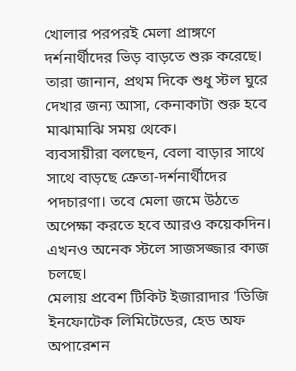খোলার পরপরই মেলা প্রাঙ্গণে দর্শনার্থীদের ভিড় বাড়তে শুরু করেছে। তারা জানান, প্রথম দিকে শুধু স্টল ঘুরে দেখার জন্য আসা, কেনাকাটা শুরু হবে মাঝামাঝি সময় থেকে।
ব্যবসায়ীরা বলছেন, বেলা বাড়ার সাথে সাথে বাড়ছে ক্রেতা-দর্শনার্থীদের পদচারণা। তবে মেলা জমে উঠতে অপেক্ষা করতে হবে আরও কয়েকদিন। এখনও অনেক স্টলে সাজসজ্জার কাজ চলছে।
মেলায় প্রবেশ টিকিট ইজারাদার 'ডিজি ইনফোটেক লিমিটেডের, হেড অফ অপারেশন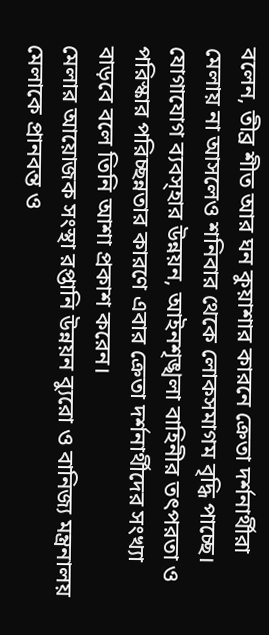বলেন, তীব্র শীত আর ঘন কুয়াশার কারনে ক্রেতা দর্শনার্থীরা মেলায় না আসলেও শনিবার থেকে লোকসমাগম বৃদ্ধি পাচ্ছে। যোগাযোগ ব্যবস্হার উন্নয়ন, আইনশৃঙ্খলা বাহিনীর তৎপরতা ও পরিস্কার পরিচ্ছন্নতার কারণে এবার ক্রেতা দর্শনার্থীদের সংখ্যা বাড়বে বলে তিনি আশা প্রকাশ করেন।
মেলার আয়োজক সংস্থা রপ্তানি উন্নয়ন ব্যুরো ও বানিজ্য মন্ত্রনালয় মেলাকে প্রানবন্ত ও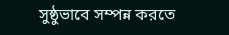সুষ্ঠুভাবে সম্পন্ন করতে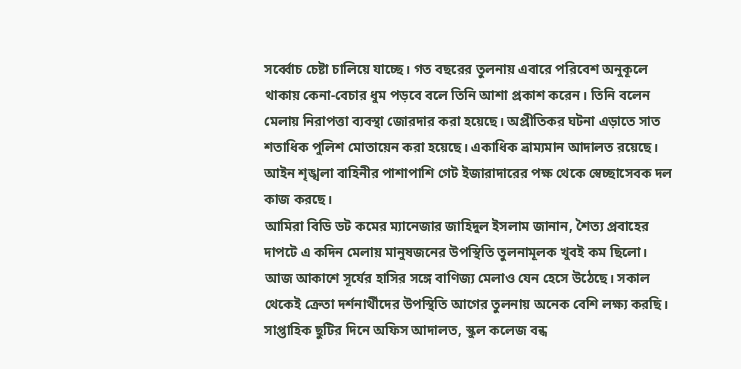সর্ব্বোচ চেষ্টা চালিয়ে যাচ্ছে। গত বছরের তুলনায় এবারে পরিবেশ অনুকূলে থাকায় কেনা-বেচার ধুম পড়বে বলে তিনি আশা প্রকাশ করেন। তিনি বলেন মেলায় নিরাপত্তা ব্যবস্থা জোরদার করা হয়েছে। অপ্রীতিকর ঘটনা এড়াতে সাত শতাধিক পুলিশ মোতায়েন করা হয়েছে। একাধিক ভ্রাম্যমান আদালত রয়েছে। আইন শৃঙ্খলা বাহিনীর পাশাপাশি গেট ইজারাদারের পক্ষ থেকে স্বেচ্ছাসেবক দল কাজ করছে।
আমিরা বিডি ডট কমের ম্যানেজার জাহিদুল ইসলাম জানান, শৈত্য প্রবাহের দাপটে এ কদিন মেলায় মানুষজনের উপস্থিতি তুলনামূলক খুবই কম ছিলো। আজ আকাশে সূর্যের হাসির সঙ্গে বাণিজ্য মেলাও যেন হেসে উঠেছে। সকাল থেকেই ক্রেতা দর্শনার্থীদের উপস্থিতি আগের তুলনায় অনেক বেশি লক্ষ্য করছি। সাপ্তাহিক ছুটির দিনে অফিস আদালত, স্কুল কলেজ বন্ধ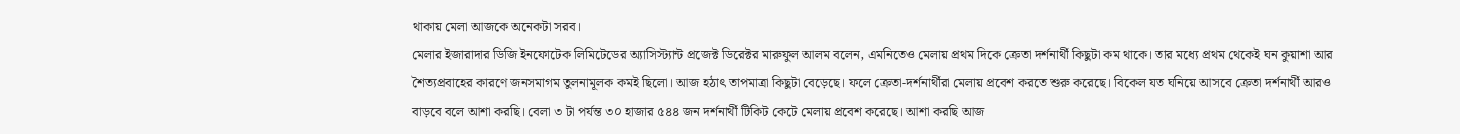থাকায় মেলা আজকে অনেকটা সরব।
মেলার ইজারাদার ডিজি ইনফোটেক লিমিটেডের অ্যাসিস্ট্যান্ট প্রজেক্ট ডিরেক্টর মারুফুল আলম বলেন, এমনিতেও মেলায় প্রথম দিকে ক্রেতা দর্শনার্থী কিছুটা কম থাকে। তার মধ্যে প্রথম থেকেই ঘন কুয়াশা আর শৈত্যপ্রবাহের কারণে জনসমাগম তুলনামূলক কমই ছিলো। আজ হঠাৎ তাপমাত্রা কিছুটা বেড়েছে। ফলে ক্রেতা-দর্শনার্থীরা মেলায় প্রবেশ করতে শুরু করেছে। বিকেল যত ঘনিয়ে আসবে ক্রেতা দর্শনার্থী আরও বাড়বে বলে আশা করছি। বেলা ৩ টা পর্যন্ত ৩০ হাজার ৫৪৪ জন দর্শনার্থী টিকিট কেটে মেলায় প্রবেশ করেছে। আশা করছি আজ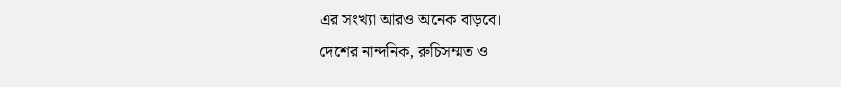এর সংখ্যা আরও অনেক বাড়বে।
দেশের নান্দনিক, রুচিসম্মত ও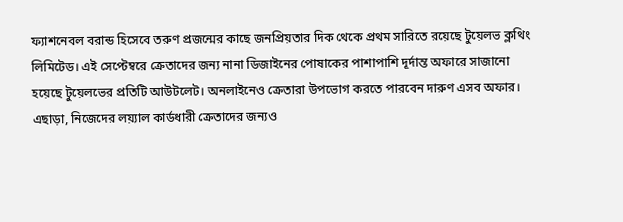ফ্যাশনেবল বরান্ড হিসেবে তরুণ প্রজন্মের কাছে জনপ্রিয়তার দিক থেকে প্রথম সারিতে রয়েছে টুয়েলভ ক্লথিং লিমিটেড। এই সেপ্টেম্বরে ক্রেতাদের জন্য নানা ডিজাইনের পোষাকের পাশাপাশি দূর্দান্ত অফারে সাজানো হয়েছে টুয়েলভের প্রতিটি আউটলেট। অনলাইনেও ক্রেতারা উপভোগ করতে পারবেন দারুণ এসব অফার।
এছাড়া, নিজেদের লয়্যাল কার্ডধারী ক্রেতাদের জন্যও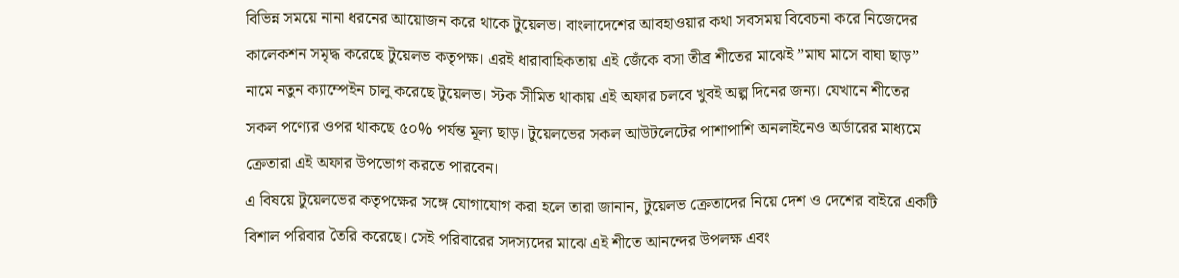বিভিন্ন সময়ে নানা ধরনের আয়োজন করে থাকে টুয়েলভ। বাংলাদেশের আবহাওয়ার কথা সবসময় বিবেচনা করে নিজেদের কালেকশন সমৃদ্ধ করেছে টুয়েলভ কতৃপক্ষ। এরই ধারাবাহিকতায় এই জেঁকে বসা তীব্র শীতের মাঝেই ”মাঘ মাসে বাঘা ছাড়” নামে নতুন ক্যাম্পেইন চালু করেছে টুয়েলভ। স্টক সীমিত থাকায় এই অফার চলবে খুবই অল্প দিনের জন্য। যেখানে শীতের সকল পণ্যের ওপর থাকছে ৫০% পর্যন্ত মূল্য ছাড়। টুয়েলভের সকল আউটলেটের পাশাপাশি অনলাইনেও অর্ডারের মাধ্যমে ক্রেতারা এই অফার উপভোগ করতে পারবেন।
এ বিষয়ে টুয়েলভের কতৃপক্ষের সঙ্গে যোগাযোগ করা হলে তারা জানান, টুয়েলভ ক্রেতাদের নিয়ে দেশ ও দেশের বাইরে একটি বিশাল পরিবার তৈরি করেছে। সেই পরিবারের সদস্যদের মাঝে এই শীতে আনন্দের উপলক্ষ এবং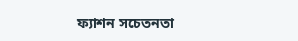ফ্যাশন সচেতনতা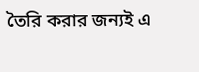তৈরি করার জন্যই এ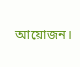আয়োজন।